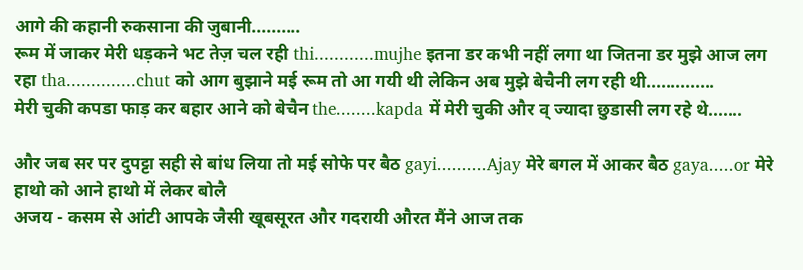आगे की कहानी रुकसाना की ज़ुबानी..........
रूम में जाकर मेरी धड़कने भट तेज़ चल रही thi............mujhe इतना डर कभी नहीं लगा था जितना डर मुझे आज लग रहा tha..............chut को आग बुझाने मई रूम तो आ गयी थी लेकिन अब मुझे बेचैनी लग रही थी..............
मेरी चुकी कपडा फाड़ कर बहार आने को बेचैन the........kapda में मेरी चुकी और व् ज्यादा छुडासी लग रहे थे.......

और जब सर पर दुपट्टा सही से बांध लिया तो मई सोफे पर बैठ gayi..........Ajay मेरे बगल में आकर बैठ gaya.....or मेरे हाथो को आने हाथो में लेकर बोलै
अजय - कसम से आंटी आपके जैसी खूबसूरत और गदरायी औरत मैंने आज तक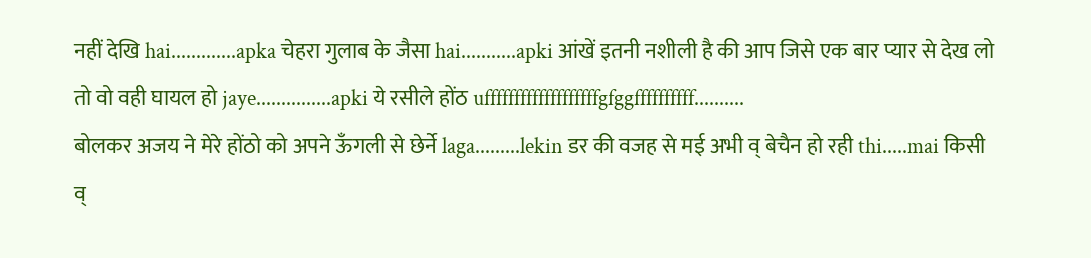नहीं देखि hai.............apka चेहरा गुलाब के जैसा hai...........apki आंखें इतनी नशीली है की आप जिसे एक बार प्यार से देख लो तो वो वही घायल हो jaye...............apki ये रसीले होंठ ufffffffffffffffffffgfggffffffffff..........
बोलकर अजय ने मेरे होंठो को अपने ऊँगली से छेर्ने laga.........lekin डर की वजह से मई अभी व् बेचैन हो रही thi.....mai किसी व्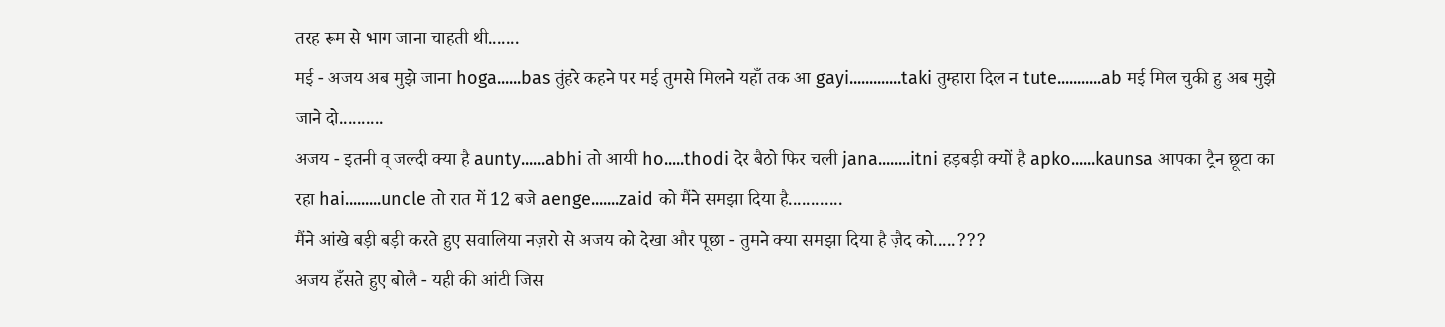तरह रूम से भाग जाना चाहती थी.......
मई - अजय अब मुझे जाना hoga......bas तुंहरे कहने पर मई तुमसे मिलने यहाँ तक आ gayi.............taki तुम्हारा दिल न tute...........ab मई मिल चुकी हु अब मुझे जाने दो..........
अजय - इतनी व् जल्दी क्या है aunty......abhi तो आयी ho.....thodi देर बैठो फिर चली jana........itni हड़बड़ी क्यों है apko......kaunsa आपका ट्रैन छूटा का रहा hai.........uncle तो रात में 12 बजे aenge.......zaid को मैंने समझा दिया है............
मैंने आंखे बड़ी बड़ी करते हुए सवालिया नज़रो से अजय को देखा और पूछा - तुमने क्या समझा दिया है ज़ैद को.....???
अजय हँसते हुए बोलै - यही की आंटी जिस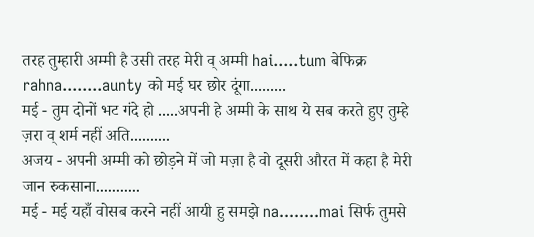तरह तुम्हारी अम्मी है उसी तरह मेरी व् अम्मी hai.....tum बेफिक्र rahna........aunty को मई घर छोर दूंगा.........
मई - तुम दोनों भट गंदे हो .....अपनी हे अम्मी के साथ ये सब करते हुए तुम्हे ज़रा व् शर्म नहीं अति..........
अजय - अपनी अम्मी को छोड़ने में जो मज़ा है वो दूसरी औरत में कहा है मेरी जान रुकसाना...........
मई - मई यहाँ वोसब करने नहीं आयी हु समझे na........mai सिर्फ तुमसे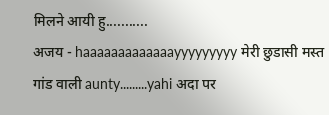मिलने आयी हु...........
अजय - haaaaaaaaaaaaayyyyyyyyy मेरी छुडासी मस्त गांड वाली aunty.........yahi अदा पर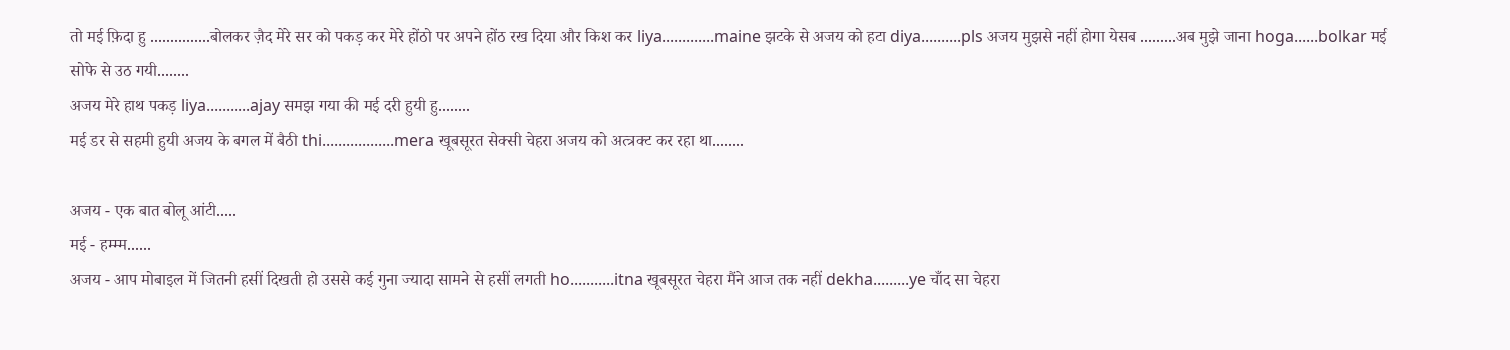तो मई फ़िदा हु ...............बोलकर ज़ैद मेरे सर को पकड़ कर मेरे होंठो पर अपने होंठ रख दिया और किश कर liya.............maine झटके से अजय को हटा diya..........pls अजय मुझसे नहीं होगा येसब .........अब मुझे जाना hoga......bolkar मई सोफे से उठ गयी........
अजय मेरे हाथ पकड़ liya...........ajay समझ गया की मई दरी हुयी हु........
मई डर से सहमी हुयी अजय के बगल में बैठी thi..................mera खूबसूरत सेक्सी चेहरा अजय को अत्त्रक्ट कर रहा था........

अजय - एक बात बोलू आंटी.....
मई - हम्म्म......
अजय - आप मोबाइल में जितनी हसीं दिखती हो उससे कई गुना ज्यादा सामने से हसीं लगती ho...........itna खूबसूरत चेहरा मैंने आज तक नहीं dekha.........ye चाँद सा चेहरा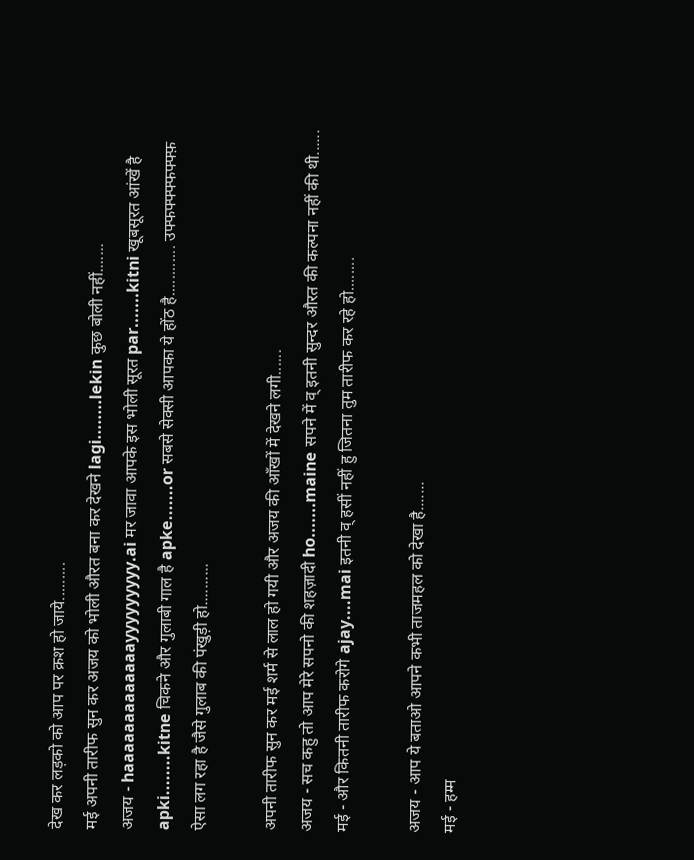देख कर लड़को को आप पर क्रश हो जाये.........
मई अपनी तारीफ सुन कर अजय को भोली औरत बना कर देखने lagi........lekin कुछ बोली नहीं.......
अजय - haaaaaaaaaaaaayyyyyyyyy.ai मर जावा आपके इस भोली सूरत par.......kitni खूबसूरत आंखें है apki........kitne चिकने और गुलाबी गाल है apke.......or सबसे सेक्सी आपका ये होंठ है............ उफ्फफ्फ्फ्फफ्फ्फ़ ऐसा लग रहा है जैसे गुलाब की पंखुड़ी हो..........

अपनी तारीफ सुन कर मई शर्म से लाल हो गयी और अजय की आँखों में देखने लगी......
अजय - सच कहु तो आप मेरे सपनो की शहज़ादी ho.......maine सपने में व् इतनी सुन्दर औरत की कल्पना नहीं की थी......
मई - और कितनी तारीफ करोगे ajay....mai इतनी व् हसीं नहीं हु जितना तुम तारीफ कर रहे हो........

अजय - आप ये बताओ आपने कभी ताजमहल को देखा है.......
मई - हम्म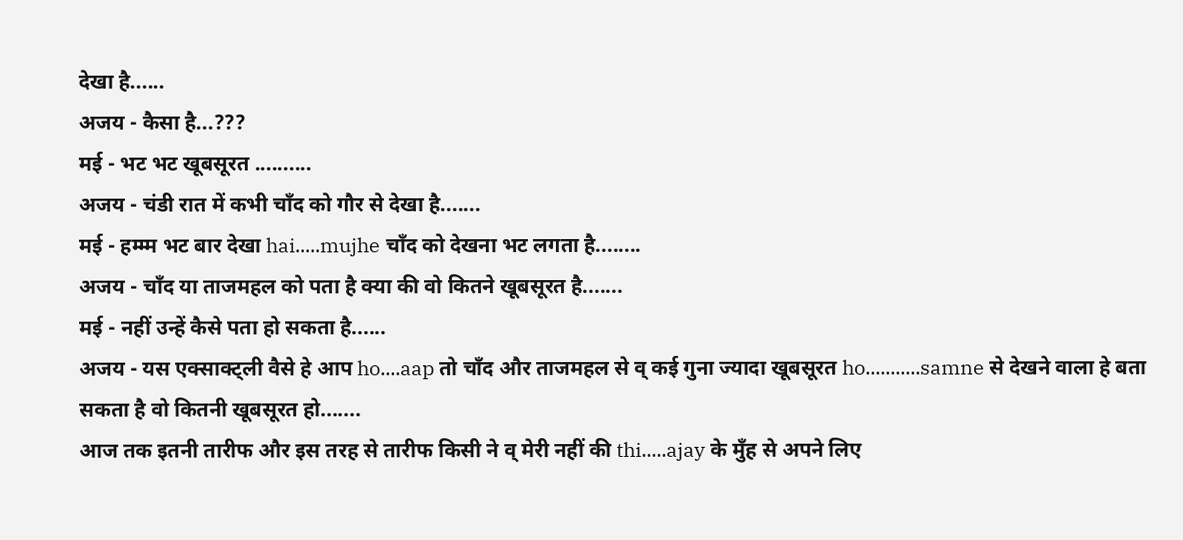देखा है......
अजय - कैसा है...???
मई - भट भट खूबसूरत ..........
अजय - चंडी रात में कभी चाँद को गौर से देखा है.......
मई - हम्म्म भट बार देखा hai.....mujhe चाँद को देखना भट लगता है........
अजय - चाँद या ताजमहल को पता है क्या की वो कितने खूबसूरत है.......
मई - नहीं उन्हें कैसे पता हो सकता है......
अजय - यस एक्साक्ट्ली वैसे हे आप ho....aap तो चाँद और ताजमहल से व् कई गुना ज्यादा खूबसूरत ho...........samne से देखने वाला हे बता सकता है वो कितनी खूबसूरत हो.......
आज तक इतनी तारीफ और इस तरह से तारीफ किसी ने व् मेरी नहीं की thi.....ajay के मुँह से अपने लिए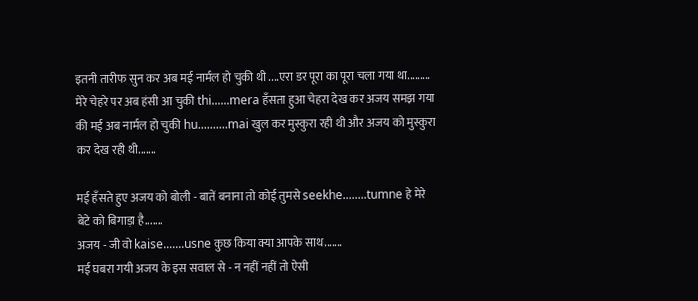इतनी तारीफ सुन कर अब मई नार्मल हो चुकी थी ....एरा डर पूरा का पूरा चला गया था.........
मेरे चेहरे पर अब हंसी आ चुकी thi......mera हँसता हुआ चेहरा देख कर अजय समझ गया की मई अब नार्मल हो चुकी hu..........mai खुल कर मुस्कुरा रही थी और अजय को मुस्कुरा कर देख रही थी.......

मई हँसते हुए अजय को बोली - बातें बनाना तो कोई तुमसे seekhe........tumne हे मेरे बेटे को बिगाड़ा है.......
अजय - जी वो kaise.......usne कुछ किया क्या आपके साथ.......
मई घबरा गयी अजय के इस सवाल से - न नहीं नहीं तो ऐसी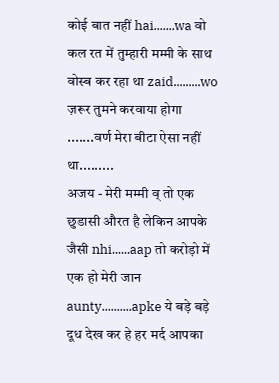कोई बात नहीं hai.......wa वो कल रत में तुम्हारी मम्मी के साथ वोस्ब कर रहा था zaid.........wo ज़रूर तुमने करवाया होगा .......वर्ण मेरा बीटा ऐसा नहीं था.........
अजय - मेरी मम्मी व् तो एक छुडासी औरत है लेकिन आपके जैसी nhi......aap तो करोड़ो में एक हो मेरी जान aunty..........apke ये बड़े बड़े दूध देख कर हे हर मर्द आपका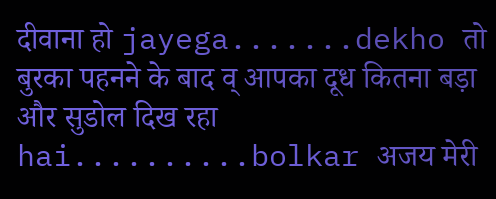दीवाना हो jayega.......dekho तो बुरका पहनने के बाद व् आपका दूध कितना बड़ा और सुडोल दिख रहा hai..........bolkar अजय मेरी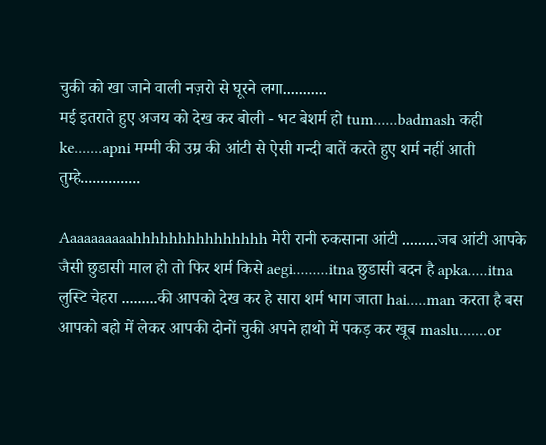चुकी को खा जाने वाली नज़रो से घूरने लगा...........
मई इतराते हुए अजय को देख कर बोली - भट बेशर्म हो tum......badmash कही ke.......apni मम्मी की उम्र की आंटी से ऐसी गन्दी बातें करते हुए शर्म नहीं आती तुम्हे...............

Aaaaaaaaaahhhhhhhhhhhhhhh मेरी रानी रुकसाना आंटी .........जब आंटी आपके जैसी छुडासी माल हो तो फिर शर्म किसे aegi.........itna छुडासी बदन है apka.....itna लुस्टि चेहरा .........की आपको देख कर हे सारा शर्म भाग जाता hai.....man करता है बस आपको बहो में लेकर आपकी दोनों चुकी अपने हाथो में पकड़ कर खूब maslu.......or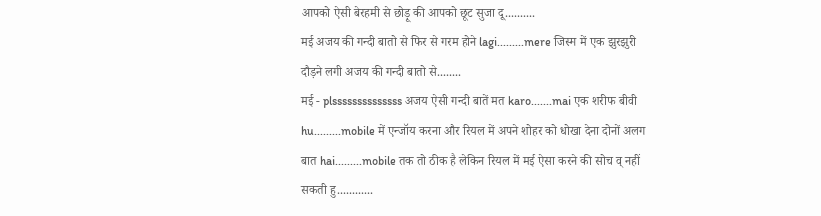आपको ऐसी बेरहमी से छोड़ू की आपको छूट सुजा दू..........
मई अजय की गन्दी बातो से फिर से गरम होने lagi.........mere जिस्म में एक झुरझुरी दौड़ने लगी अजय की गन्दी बातो से........
मई - plssssssssssssss अजय ऐसी गन्दी बातें मत karo.......mai एक शरीफ बीवी hu.........mobile में एन्जॉय करना और रियल में अपने शोहर को धोखा देना दोनों अलग बात hai.........mobile तक तो ठीक है लेकिन रियल में मई ऐसा करने की सोच व् नहीं सकती हु............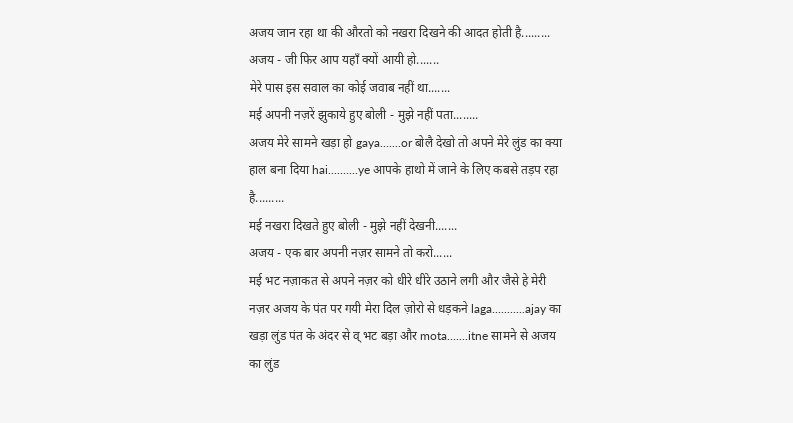अजय जान रहा था की औरतो को नखरा दिखने की आदत होती है.........
अजय - जी फिर आप यहाँ क्यों आयी हो.......
मेरे पास इस सवाल का कोई जवाब नहीं था.......
मई अपनी नज़रें झुकाये हुए बोली - मुझे नहीं पता........
अजय मेरे सामने खड़ा हो gaya.......or बोलै देखो तो अपने मेरे लुंड का क्या हाल बना दिया hai..........ye आपके हाथो में जाने के लिए कबसे तड़प रहा है.........
मई नखरा दिखते हुए बोली - मुझे नहीं देखनी.......
अजय - एक बार अपनी नज़र सामने तो करो......
मई भट नज़ाकत से अपने नज़र को धीरे धीरे उठाने लगी और जैसे हे मेरी नज़र अजय के पंत पर गयी मेरा दिल ज़ोरो से धड़कने laga...........ajay का खड़ा लुंड पंत के अंदर से व् भट बड़ा और mota.......itne सामने से अजय का लुंड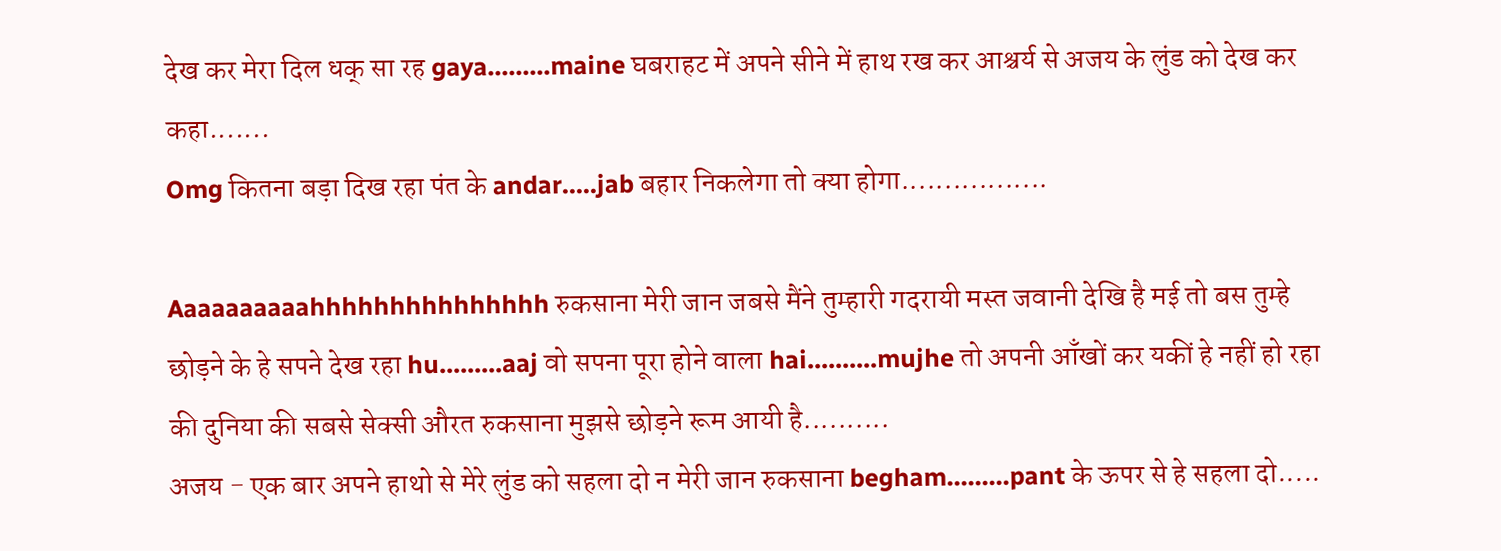देख कर मेरा दिल धक् सा रह gaya.........maine घबराहट में अपने सीने में हाथ रख कर आश्चर्य से अजय के लुंड को देख कर कहा.......
Omg कितना बड़ा दिख रहा पंत के andar.....jab बहार निकलेगा तो क्या होगा.................

Aaaaaaaaaahhhhhhhhhhhhhhh रुकसाना मेरी जान जबसे मैंने तुम्हारी गदरायी मस्त जवानी देखि है मई तो बस तुम्हे छोड़ने के हे सपने देख रहा hu.........aaj वो सपना पूरा होने वाला hai..........mujhe तो अपनी आँखों कर यकीं हे नहीं हो रहा की दुनिया की सबसे सेक्सी औरत रुकसाना मुझसे छोड़ने रूम आयी है..........
अजय - एक बार अपने हाथो से मेरे लुंड को सहला दो न मेरी जान रुकसाना begham.........pant के ऊपर से हे सहला दो.....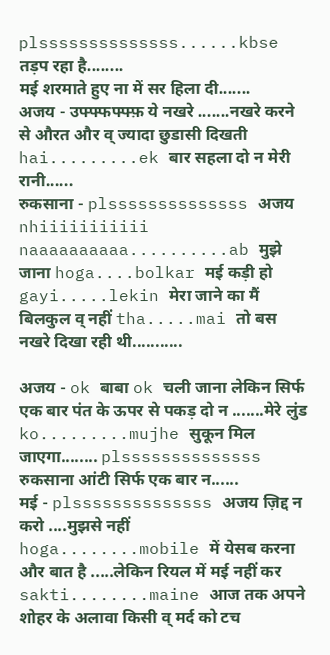plssssssssssssss......kbse तड़प रहा है........
मई शरमाते हुए ना में सर हिला दी.......
अजय - उफ्फ्फफ्फ्फ़ ये नखरे .......नखरे करने से औरत और व् ज्यादा छुडासी दिखती hai.........ek बार सहला दो न मेरी रानी......
रुकसाना - plssssssssssssss अजय nhiiiiiiiiiii naaaaaaaaaa..........ab मुझे जाना hoga....bolkar मई कड़ी हो gayi.....lekin मेरा जाने का मैं बिलकुल व् नहीं tha.....mai तो बस नखरे दिखा रही थी...........

अजय - ok बाबा ok चली जाना लेकिन सिर्फ एक बार पंत के ऊपर से पकड़ दो न .......मेरे लुंड ko.........mujhe सुकून मिल जाएगा........ plssssssssssssss रुकसाना आंटी सिर्फ एक बार न......
मई - plssssssssssssss अजय ज़िद्द न करो ....मुझसे नहीं hoga........mobile में येसब करना और बात है .....लेकिन रियल में मई नहीं कर sakti........maine आज तक अपने शोहर के अलावा किसी व् मर्द को टच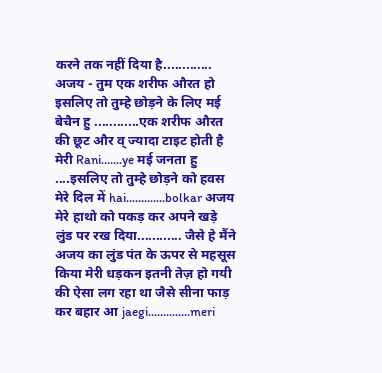करने तक नहीं दिया है.............
अजय - तुम एक शरीफ औरत हो इसलिए तो तुम्हे छोड़ने के लिए मई बेचैन हु ............एक शरीफ औरत की छूट और व् ज्यादा टाइट होती है मेरी Rani.......ye मई जनता हु ....इसलिए तो तुम्हे छोड़ने को हवस मेरे दिल में hai.............bolkar अजय मेरे हाथो को पकड़ कर अपने खड़े लुंड पर रख दिया............ जैसे हे मैंने अजय का लुंड पंत के ऊपर से महसूस किया मेरी धड़कन इतनी तेज़ हो गयी की ऐसा लग रहा था जैसे सीना फाड़ कर बहार आ jaegi..............meri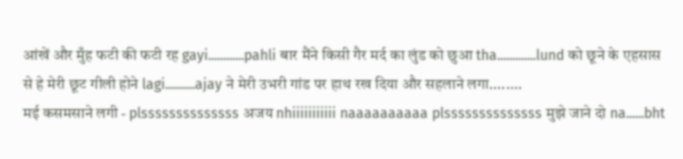आंखें और मुँह फटी की फटी रह gayi............pahli बार मैंने किसी गैर मर्द का लुंड को छुआ tha.............lund को छूने के एहसास से हे मेरी छूट गीली होने lagi..........ajay ने मेरी उभरी गांड पर हाथ रख दिया और सहलाने लगा........
मई कसमसाने लगी - plssssssssssssss अजय nhiiiiiiiiiii naaaaaaaaaa plssssssssssssss मुझे जाने दो na......bht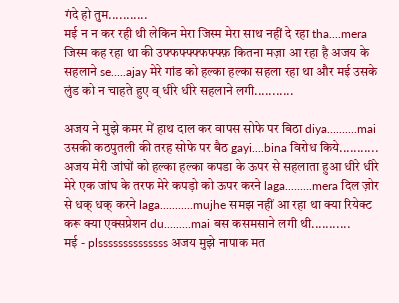गंदे हो तुम...........
मई न न कर रही थी लेकिन मेरा जिस्म मेरा साथ नहीं दे रहा tha....mera जिस्म कह रहा था की उफ्फफ्फ्फ्फफ्फ्फ़ कितना मज़ा आ रहा है अजय के सहलाने se.....ajay मेरे गांड को हल्का हल्का सहला रहा था और मई उसके लुंड को न चाहते हुए व् धीरे धीरे सहलाने लगी...........

अजय ने मुझे कमर में हाथ दाल कर वापस सोफे पर बिठा diya..........mai उसकी कठपुतली की तरह सोफे पर बैठ gayi....bina विरोध किये...........
अजय मेरी जांघों को हल्का हल्का कपडा के ऊपर से सहलाता हुआ धीरे धीरे मेरे एक जांघ के तरफ मेरे कपड़ो को ऊपर करने laga.........mera दिल ज़ोर से धक् धक् करने laga...........mujhe समझ नहीं आ रहा था क्या रियेक्ट करू क्या एक्सप्रेशन du.........mai बस कसमसाने लगी थी...........
मई - plssssssssssssss अजय मुझे नापाक मत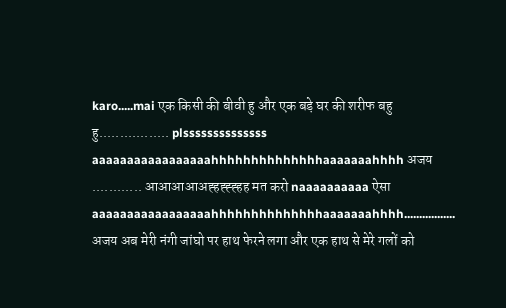karo.....mai एक किसी की बीवी हु और एक बड़े घर की शरीफ बहु हु................. plssssssssssssss aaaaaaaaaaaaaaaaahhhhhhhhhhhhhhaaaaaaahhhh अजय ............ आआआआअह्हह्ह्ह्हह मत करो naaaaaaaaaa ऐसा aaaaaaaaaaaaaaaaahhhhhhhhhhhhhhaaaaaaahhhh.................
अजय अब मेरी नंगी जांघो पर हाथ फेरने लगा और एक हाथ से मेरे गलों को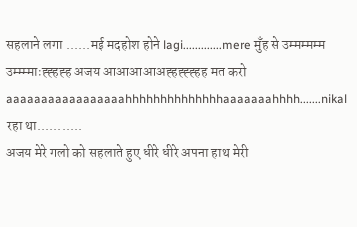सहलाने लगा ......मई मदहोश होने lagi.............mere मुँह से उम्मम्मम्म उम्म्म्माःह्ह्हह्ह अजय आआआआअह्हह्ह्ह्हह मत करो aaaaaaaaaaaaaaaaahhhhhhhhhhhhhhaaaaaaahhhh.......nikal रहा था...........
अजय मेरे गलो को सहलाते हुए धीरे धीरे अपना हाथ मेरी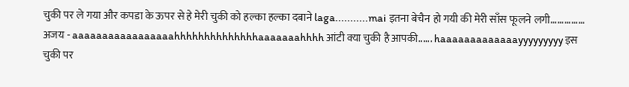चुकी पर ले गया और कपडा के ऊपर से हे मेरी चुकी को हल्का हल्का दबाने laga...........mai इतना बेचैन हो गयी की मेरी साँस फूलने लगी...............
अजय - aaaaaaaaaaaaaaaaahhhhhhhhhhhhhhaaaaaaahhhh आंटी क्या चुकी है आपकी...... haaaaaaaaaaaaayyyyyyyyy इस चुकी पर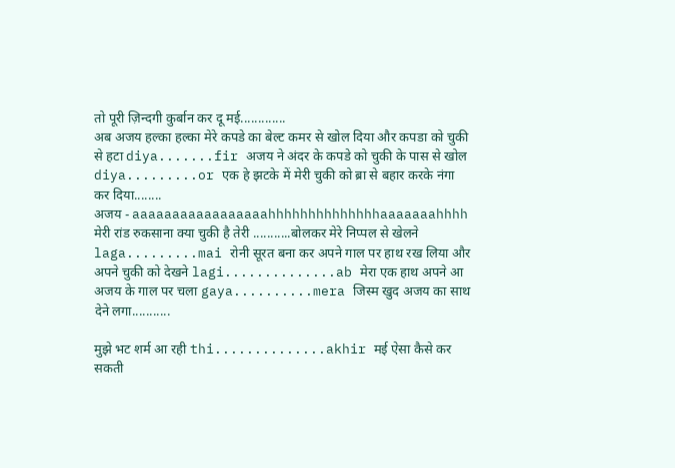तो पूरी ज़िन्दगी कुर्बान कर दू मई.............
अब अजय हल्का हल्का मेरे कपडे का बेल्ट कमर से खोल दिया और कपडा को चुकी से हटा diya.......fir अजय ने अंदर के कपडे को चुकी के पास से खोल diya.........or एक हे झटके में मेरी चुकी को ब्रा से बहार करके नंगा कर दिया........
अजय - aaaaaaaaaaaaaaaaahhhhhhhhhhhhhhaaaaaaahhhh मेरी रांड रुकसाना क्या चुकी है तेरी ...........बोलकर मेरे निप्पल से खेलने laga.........mai रोनी सूरत बना कर अपने गाल पर हाथ रख लिया और अपने चुकी को देखने lagi..............ab मेरा एक हाथ अपने आ अजय के गाल पर चला gaya..........mera जिस्म खुद अजय का साथ देने लगा...........

मुझे भट शर्म आ रही thi..............akhir मई ऐसा कैसे कर सकती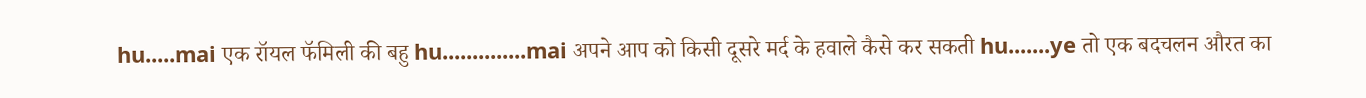hu.....mai एक रॉयल फॅमिली की बहु hu..............mai अपने आप को किसी दूसरे मर्द के हवाले कैसे कर सकती hu.......ye तो एक बदचलन औरत का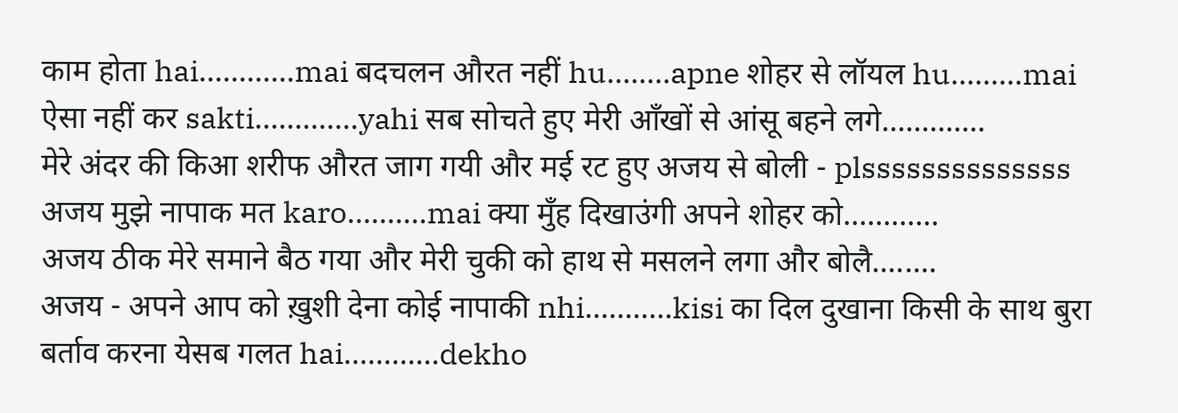काम होता hai............mai बदचलन औरत नहीं hu........apne शोहर से लॉयल hu.........mai ऐसा नहीं कर sakti.............yahi सब सोचते हुए मेरी आँखों से आंसू बहने लगे.............
मेरे अंदर की किआ शरीफ औरत जाग गयी और मई रट हुए अजय से बोली - plssssssssssssss अजय मुझे नापाक मत karo..........mai क्या मुँह दिखाउंगी अपने शोहर को............
अजय ठीक मेरे समाने बैठ गया और मेरी चुकी को हाथ से मसलने लगा और बोलै........
अजय - अपने आप को ख़ुशी देना कोई नापाकी nhi...........kisi का दिल दुखाना किसी के साथ बुरा बर्ताव करना येसब गलत hai............dekho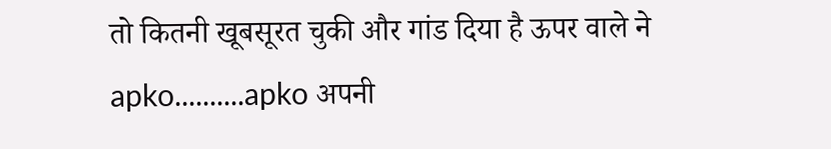तो कितनी खूबसूरत चुकी और गांड दिया है ऊपर वाले ने apko..........apko अपनी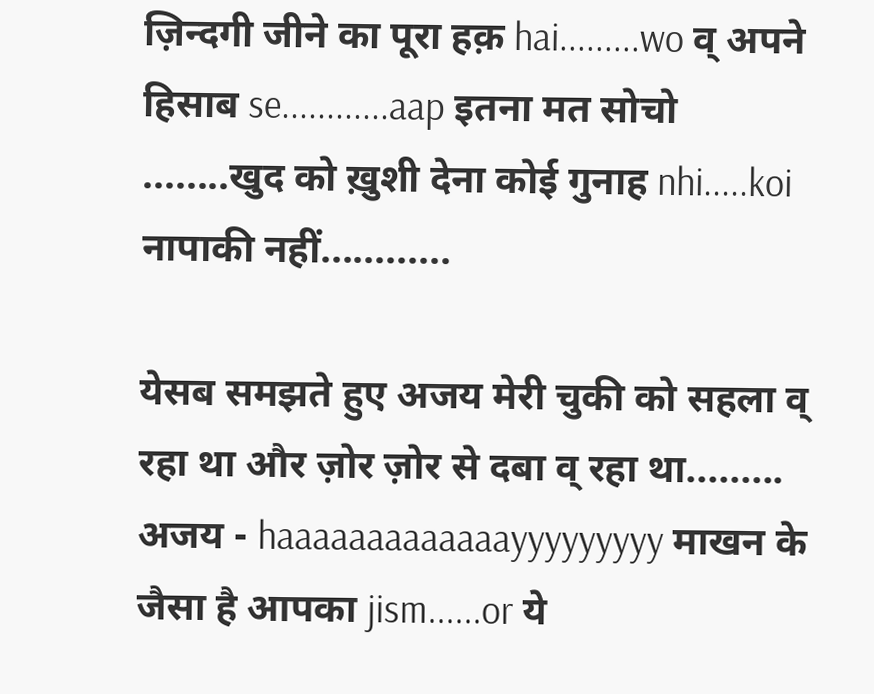ज़िन्दगी जीने का पूरा हक़ hai.........wo व् अपने हिसाब se............aap इतना मत सोचो ........खुद को ख़ुशी देना कोई गुनाह nhi.....koi नापाकी नहीं............

येसब समझते हुए अजय मेरी चुकी को सहला व् रहा था और ज़ोर ज़ोर से दबा व् रहा था.........
अजय - haaaaaaaaaaaaayyyyyyyyy माखन के जैसा है आपका jism......or ये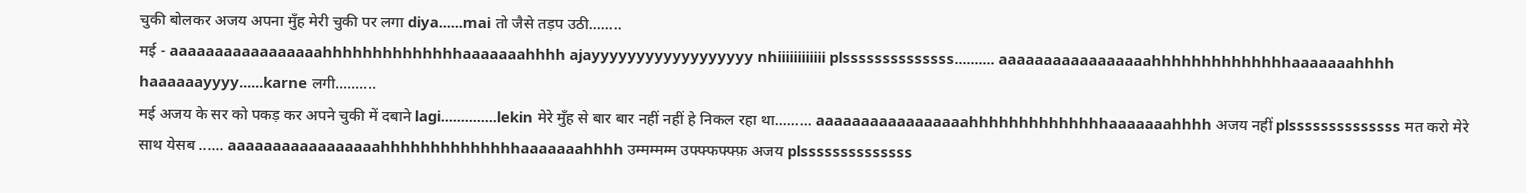चुकी बोलकर अजय अपना मुँह मेरी चुकी पर लगा diya......mai तो जैसे तड़प उठी........
मई - aaaaaaaaaaaaaaaaahhhhhhhhhhhhhhaaaaaaahhhh ajayyyyyyyyyyyyyyyyyy nhiiiiiiiiiiii plssssssssssssss.......... aaaaaaaaaaaaaaaaahhhhhhhhhhhhhhaaaaaaahhhh haaaaaayyyy......karne लगी..........
मई अजय के सर को पकड़ कर अपने चुकी में दबाने lagi..............lekin मेरे मुँह से बार बार नहीं नहीं हे निकल रहा था......... aaaaaaaaaaaaaaaaahhhhhhhhhhhhhhaaaaaaahhhh अजय नहीं plssssssssssssss मत करो मेरे साथ येसब ...... aaaaaaaaaaaaaaaaahhhhhhhhhhhhhhaaaaaaahhhh उम्मम्मम्म उफ्फ्फफ्फ्फ़ अजय plssssssssssssss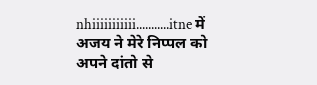nhiiiiiiiiiii...........itne में अजय ने मेरे निप्पल को अपने दांतो से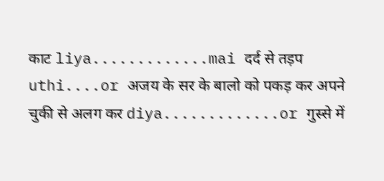काट liya.............mai दर्द से तड़प uthi....or अजय के सर के बालो को पकड़ कर अपने चुकी से अलग कर diya.............or गुस्से में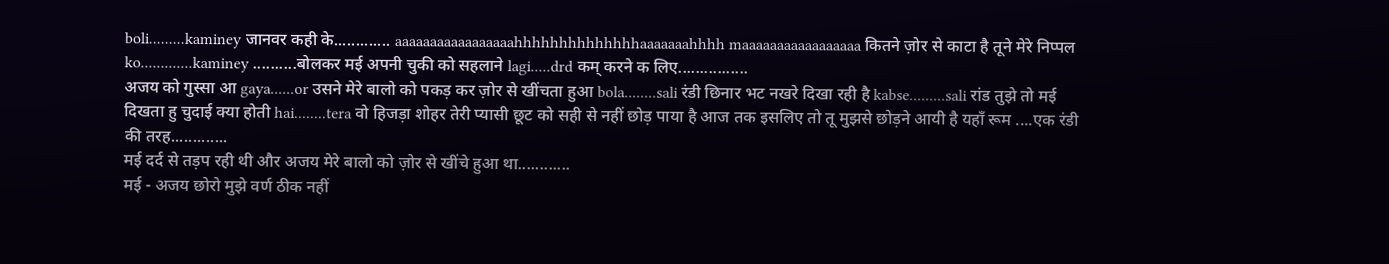boli.........kaminey जानवर कही के............. aaaaaaaaaaaaaaaaahhhhhhhhhhhhhhaaaaaaahhhh maaaaaaaaaaaaaaaaa कितने ज़ोर से काटा है तूने मेरे निप्पल ko.............kaminey ..........बोलकर मई अपनी चुकी को सहलाने lagi.....drd कम् करने क लिए................
अजय को गुस्सा आ gaya......or उसने मेरे बालो को पकड़ कर ज़ोर से खींचता हुआ bola........sali रंडी छिनार भट नखरे दिखा रही है kabse.........sali रांड तुझे तो मई दिखता हु चुदाई क्या होती hai........tera वो हिजड़ा शोहर तेरी प्यासी छूट को सही से नहीं छोड़ पाया है आज तक इसलिए तो तू मुझसे छोड़ने आयी है यहाँ रूम ....एक रंडी की तरह.............
मई दर्द से तड़प रही थी और अजय मेरे बालो को ज़ोर से खींचे हुआ था............
मई - अजय छोरो मुझे वर्ण ठीक नहीं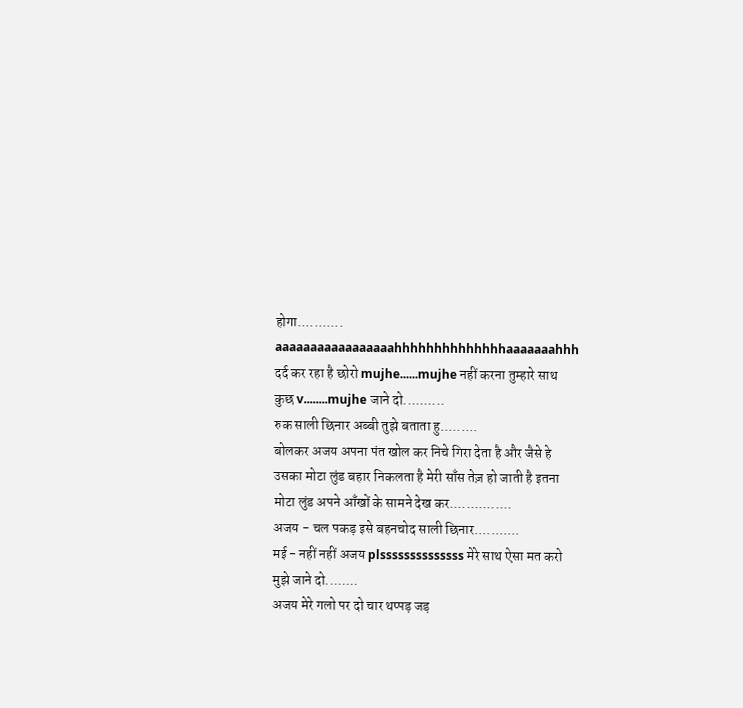होगा........... aaaaaaaaaaaaaaaaahhhhhhhhhhhhhhaaaaaaahhh दर्द कर रहा है छोरो mujhe......mujhe नहीं करना तुम्हारे साथ कुछ v........mujhe जाने दो..........
रुक साली छिनार अब्बी तुझे बताता हु.........
बोलकर अजय अपना पंत खोल कर निचे गिरा देता है और जैसे हे उसका मोटा लुंड बहार निकलता है मेरी साँस तेज़ हो जाती है इतना मोटा लुंड अपने आँखों के सामने देख कर...............
अजय - चल पकड़ इसे बहनचोद साली छिनार...........
मई - नहीं नहीं अजय plssssssssssssss मेरे साथ ऐसा मत करो मुझे जाने दो........
अजय मेरे गलो पर दो चार थप्पड़ जड़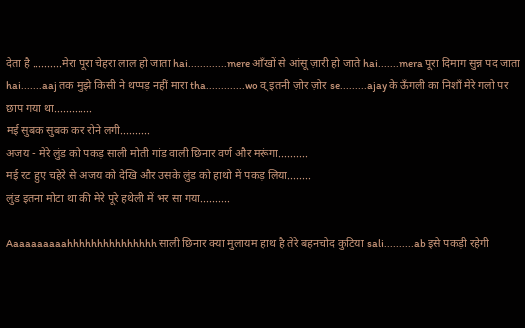देता है ..........मेरा पूरा चेहरा लाल हो जाता hai.............mere आँखों से आंसू ज़ारी हो जाते hai.......mera पूरा दिमाग सुन्न पद जाता hai.......aaj तक मुझे किसी ने थप्पड़ नहीं मारा tha.............wo व् इतनी ज़ोर ज़ोर se.........ajay के ऊँगली का निशाँ मेरे गलो पर छाप गया था.............
मई सुबक सुबक कर रोने लगी..........
अजय - मेरे लुंड को पकड़ साली मोती गांड वाली छिनार वर्ण और मरूंगा..........
मई रट हुए चहेरे से अजय को देखि और उसके लुंड को हाथो में पकड़ लिया........
लुंड इतना मोटा था की मेरे पूरे हथेली में भर सा गया..........

Aaaaaaaaaahhhhhhhhhhhhhhh साली छिनार क्या मुलायम हाथ है तेरे बहनचोद कुटिया sali..........ab इसे पकड़ी रहेगी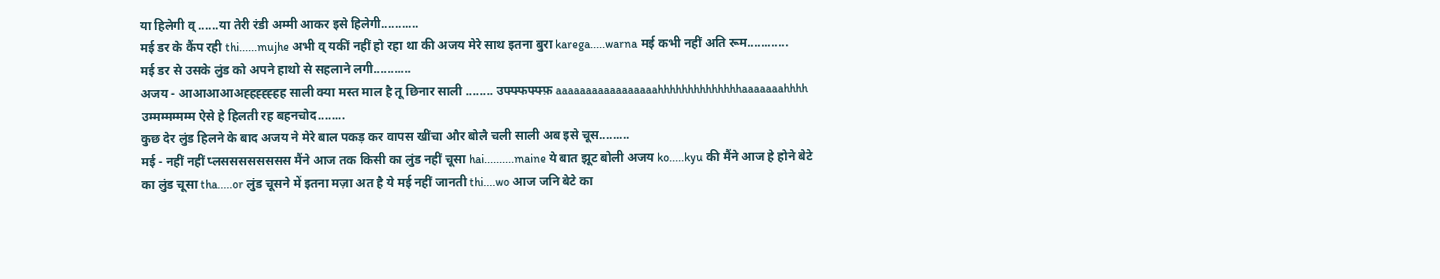या हिलेगी व् ......या तेरी रंडी अम्मी आकर इसे हिलेगी...........
मई डर के कैंप रही thi......mujhe अभी व् यकीं नहीं हो रहा था की अजय मेरे साथ इतना बुरा karega.....warna मई कभी नहीं अति रूम............
मई डर से उसके लुंड को अपने हाथो से सहलाने लगी...........
अजय - आआआआअह्हह्ह्ह्हह साली क्या मस्त माल है तू छिनार साली ........ उफ्फ्फफ्फ्फ़ aaaaaaaaaaaaaaaaahhhhhhhhhhhhhhaaaaaaahhhh उम्मम्मम्मम्म ऐसे हे हिलती रह बहनचोद........
कुछ देर लुंड हिलने के बाद अजय ने मेरे बाल पकड़ कर वापस खींचा और बोलै चली साली अब इसे चूस.........
मई - नहीं नहीं प्लसससससससस मैंने आज तक किसी का लुंड नहीं चूसा hai..........maine ये बात झूट बोली अजय ko.....kyu की मैंने आज हे होने बेटे का लुंड चूसा tha.....or लुंड चूसने में इतना मज़ा अत है ये मई नहीं जानती thi....wo आज जनि बेटे का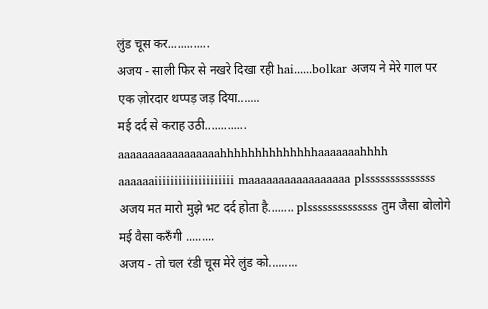लुंड चूस कर.............
अजय - साली फिर से नखरे दिखा रही hai......bolkar अजय ने मेरे गाल पर एक ज़ोरदार थप्पड़ जड़ दिया.......
मई दर्द से कराह उठी............. aaaaaaaaaaaaaaaaahhhhhhhhhhhhhhaaaaaaahhhh aaaaaaiiiiiiiiiiiiiiiiiiii maaaaaaaaaaaaaaaaa plssssssssssssss अजय मत मारो मुझे भट दर्द होता है........ plssssssssssssss तुम जैसा बोलोगे मई वैसा करुँगी .........
अजय - तो चल रंडी चूस मेरे लुंड को.........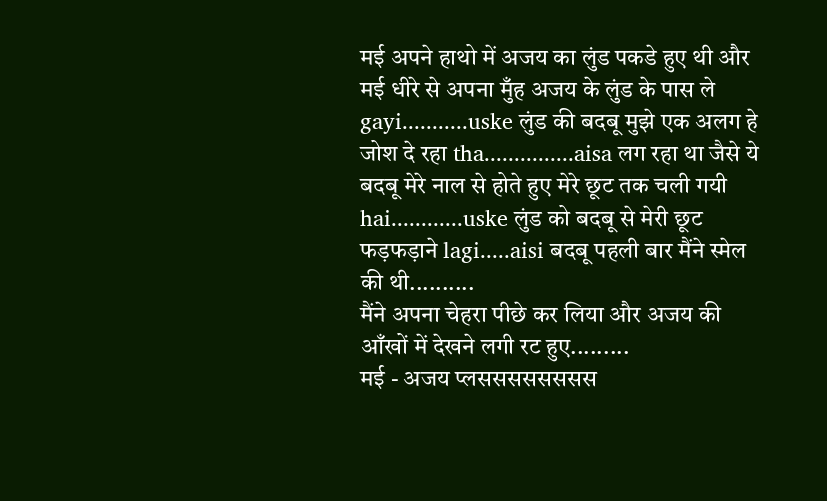मई अपने हाथो में अजय का लुंड पकडे हुए थी और मई धीरे से अपना मुँह अजय के लुंड के पास ले gayi...........uske लुंड की बदबू मुझे एक अलग हे जोश दे रहा tha...............aisa लग रहा था जैसे ये बदबू मेरे नाल से होते हुए मेरे छूट तक चली गयी hai............uske लुंड को बदबू से मेरी छूट फड़फड़ाने lagi.....aisi बदबू पहली बार मैंने स्मेल की थी..........
मैंने अपना चेहरा पीछे कर लिया और अजय की आँखों में देखने लगी रट हुए.........
मई - अजय प्लसससससससस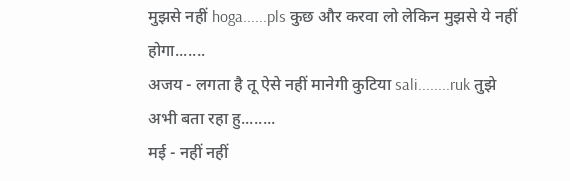मुझसे नहीं hoga......pls कुछ और करवा लो लेकिन मुझसे ये नहीं होगा.......
अजय - लगता है तू ऐसे नहीं मानेगी कुटिया sali........ruk तुझे अभी बता रहा हु........
मई - नहीं नहीं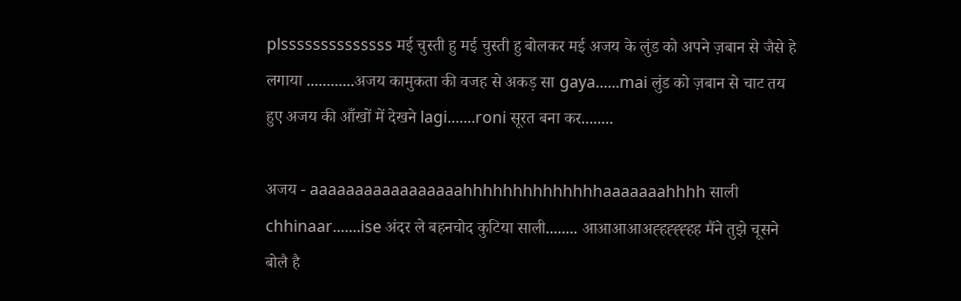plssssssssssssss मई चुस्ती हु मई चुस्ती हु बोलकर मई अजय के लुंड को अपने ज़बान से जैसे हे लगाया ............अजय कामुकता की वजह से अकड़ सा gaya......mai लुंड को ज़बान से चाट तय हुए अजय की आँखों में देखने lagi.......roni सूरत बना कर........

अजय - aaaaaaaaaaaaaaaaahhhhhhhhhhhhhhaaaaaaahhhh साली chhinaar.......ise अंदर ले बहनचोद कुटिया साली........ आआआआअह्हह्ह्ह्हह मैंने तुझे चूसने बोलै है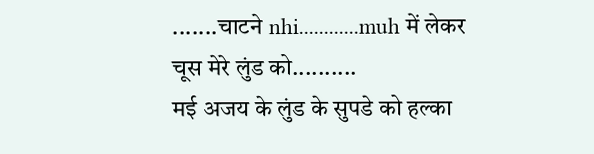.......चाटने nhi............muh में लेकर चूस मेरे लुंड को..........
मई अजय के लुंड के सुपडे को हल्का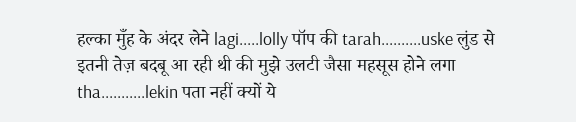हल्का मुँह के अंदर लेने lagi.....lolly पॉप की tarah..........uske लुंड से इतनी तेज़ बदबू आ रही थी की मुझे उलटी जैसा महसूस होने लगा tha...........lekin पता नहीं क्यों ये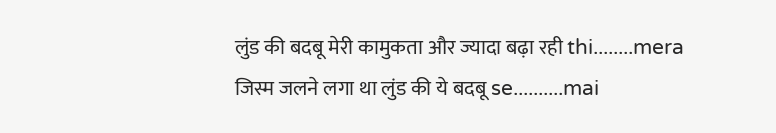लुंड की बदबू मेरी कामुकता और ज्यादा बढ़ा रही thi........mera जिस्म जलने लगा था लुंड की ये बदबू se..........mai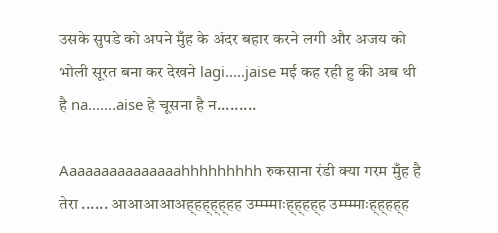उसके सुपडे को अपने मुँह के अंदर बहार करने लगी और अजय को भोली सूरत बना कर देखने lagi.....jaise मई कह रही हु की अब थी है na.......aise हे चूसना है न.........

Aaaaaaaaaaaaaaahhhhhhhhh रुकसाना रंडी क्या गरम मुँह है तेरा ...... आआआआअह्हह्ह्ह्हह उम्म्म्माःह्ह्हह्ह उम्म्म्माःह्ह्हह्ह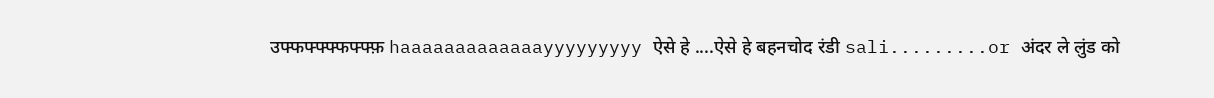उफ्फफ्फ्फ्फफ्फ्फ़ haaaaaaaaaaaaayyyyyyyyy ऐसे हे ....ऐसे हे बहनचोद रंडी sali.........or अंदर ले लुंड को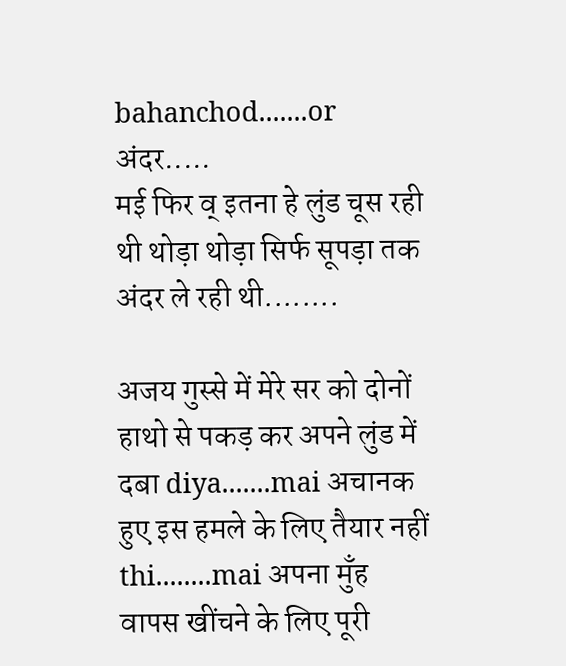bahanchod.......or अंदर.....
मई फिर व् इतना हे लुंड चूस रही थी थोड़ा थोड़ा सिर्फ सूपड़ा तक अंदर ले रही थी........

अजय गुस्से में मेरे सर को दोनों हाथो से पकड़ कर अपने लुंड में दबा diya.......mai अचानक हुए इस हमले के लिए तैयार नहीं thi........mai अपना मुँह वापस खींचने के लिए पूरी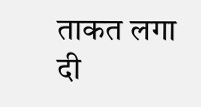ताकत लगा दी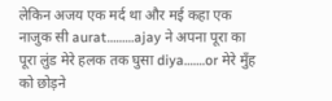लेकिन अजय एक मर्द था और मई कहा एक नाजुक सी aurat.........ajay ने अपना पूरा का पूरा लुंड मेरे हलक तक घुसा diya.......or मेरे मुँह को छोड़ने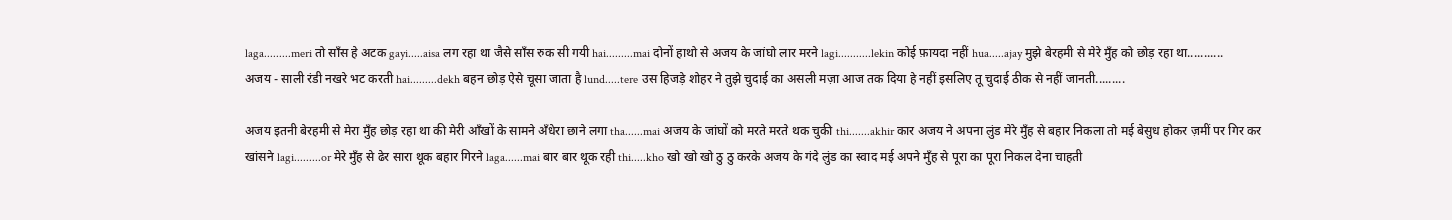laga.........meri तो साँस हे अटक gayi.....aisa लग रहा था जैसे साँस रुक सी गयी hai.........mai दोनों हाथो से अजय के जांघो लार मरने lagi...........lekin कोई फ़ायदा नहीं hua.....ajay मुझे बेरहमी से मेरे मुँह को छोड़ रहा था...........
अजय - साली रंडी नखरे भट करती hai.........dekh बहन छोड़ ऐसे चूसा जाता है lund.....tere उस हिजड़े शोहर ने तुझे चुदाई का असली मज़ा आज तक दिया हे नहीं इसलिए तू चुदाई ठीक से नहीं जानती.........

अजय इतनी बेरहमी से मेरा मुँह छोड़ रहा था की मेरी आँखों के सामने अँधेरा छाने लगा tha......mai अजय के जांघों को मरते मरते थक चुकी thi.......akhir कार अजय ने अपना लुंड मेरे मुँह से बहार निकला तो मई बेसुध होकर ज़मीं पर गिर कर खांसने lagi.........or मेरे मुँह से ढेर सारा थूक बहार गिरने laga......mai बार बार थूक रही thi.....kho खो खो खो ठु ठु करके अजय के गंदे लुंड का स्वाद मई अपने मुँह से पूरा का पूरा निकल देना चाहती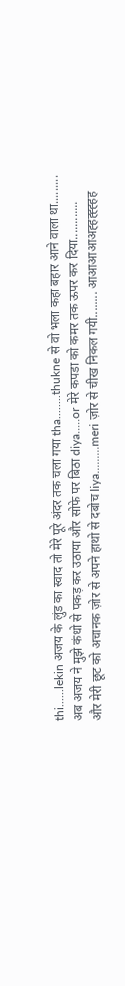thi......lekin अजय के लुंड का स्वाद तो मेरे पूरे अंदर तक चला गया tha........thukne से वो भला कहा बहार आने वाला था.........
अब अजय ने मुझे कंधो से पकड़ कर उठाया और सोफे पर बिठा diya.....or मेरे कपडा को कमर तक ऊपर कर दिया............
और मेरी छूट को अचानक ज़ोर से अपने हाथो से दबोच liya.........meri ज़ोर से चीख निकल गयी........ आआआआअह्हह्ह्ह्हह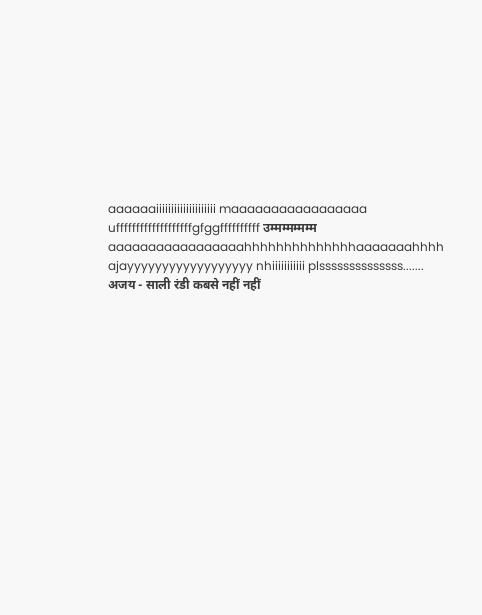aaaaaaiiiiiiiiiiiiiiiiiiii maaaaaaaaaaaaaaaaa ufffffffffffffffffffgfggffffffffff उम्मम्मम्मम्म aaaaaaaaaaaaaaaaahhhhhhhhhhhhhhaaaaaaahhhh ajayyyyyyyyyyyyyyyyyy nhiiiiiiiiiii plssssssssssssss.......
अजय - साली रंडी कबसे नहीं नहीं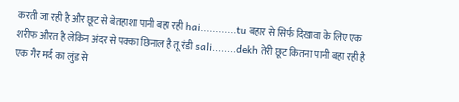करती जा रही है और छूट से बेतहाशा पानी बहा रही hai............tu बहार से सिर्फ दिखावा के लिए एक शरीफ औरत है लेकिन अंदर से पक्का छिनाल है तू रंडी sali........dekh तेरी छूट कितना पानी बहा रही है एक गैर मर्द का लुंड से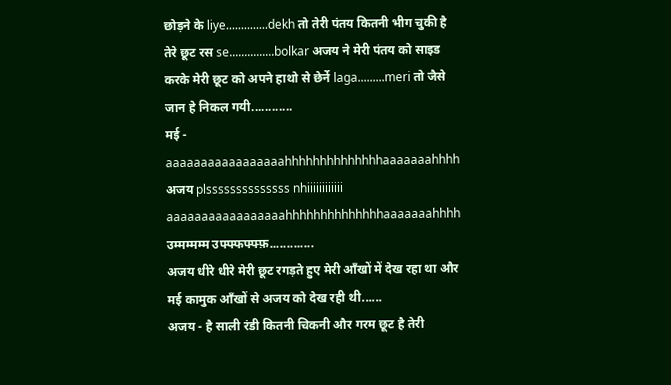छोड़ने के liye..............dekh तो तेरी पंतय कितनी भीग चुकी है तेरे छूट रस se...............bolkar अजय ने मेरी पंतय को साइड करके मेरी छूट को अपने हाथो से छेर्ने laga.........meri तो जैसे जान हे निकल गयी............
मई - aaaaaaaaaaaaaaaaahhhhhhhhhhhhhhaaaaaaahhhh अजय plssssssssssssss nhiiiiiiiiiiii aaaaaaaaaaaaaaaaahhhhhhhhhhhhhhaaaaaaahhhh उम्मम्मम्म उफ्फ्फफ्फ्फ़.............
अजय धीरे धीरे मेरी छूट रगड़ते हुए मेरी आँखों में देख रहा था और मई कामुक आँखों से अजय को देख रही थी......
अजय - है साली रंडी कितनी चिकनी और गरम छूट है तेरी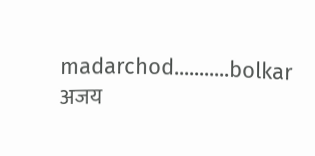madarchod...........bolkar अजय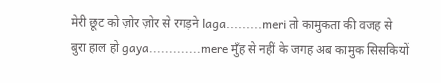मेरी छूट को ज़ोर ज़ोर से रगड़ने laga.........meri तो कामुकता की वजह से बुरा हाल हो gaya.............mere मुँह से नहीं के जगह अब कामुक सिसकियों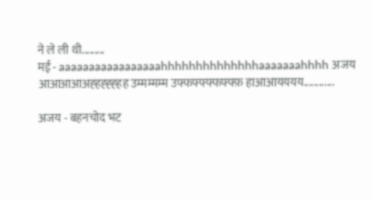ने ले ली थी.........
मई - aaaaaaaaaaaaaaaaahhhhhhhhhhhhhhaaaaaaahhhh अजय आआआआअह्हह्ह्ह्हह उम्मम्मम्म उफ्फफ्फ्फ्फफ्फ्फ़ हाआआयययय............

अजय - बहनचोद भट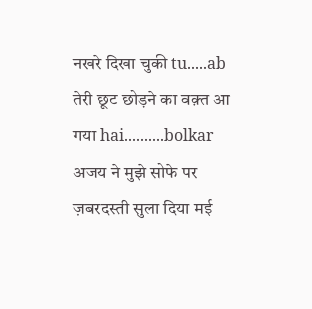नखरे दिखा चुकी tu.....ab तेरी छूट छोड़ने का वक़्त आ गया hai..........bolkar अजय ने मुझे सोफे पर ज़बरदस्ती सुला दिया मई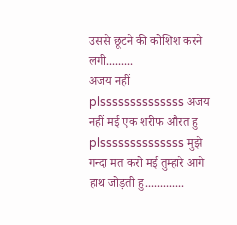उससे छूटने की कोशिश करने लगी.........
अजय नहीं plssssssssssssss अजय नहीं मई एक शरीफ औरत हु plssssssssssssss मुझे गन्दा मत करो मई तुम्हारे आगे हाथ जोड़ती हु.............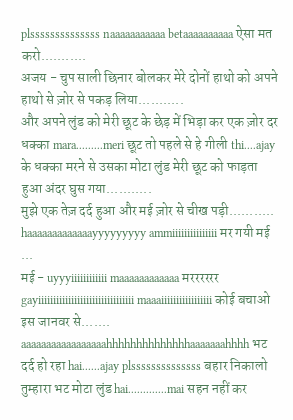plssssssssssssss naaaaaaaaaaa betaaaaaaaaaa ऐसा मत करो...........
अजय - चुप साली छिनार बोलकर मेरे दोनों हाथो को अपने हाथो से ज़ोर से पकड़ लिया...........
और अपने लुंड को मेरी छूट के छेड़ में भिड़ा कर एक ज़ोर दर धक्का mara.........meri छूट तो पहले से हे गीली thi....ajay के धक्का मरने से उसका मोटा लुंड मेरी छूट को फाड़ता हुआ अंदर घुस गया...........
मुझे एक तेज़ दर्द हुआ और मई ज़ोर से चीख पड़ी........... haaaaaaaaaaaaayyyyyyyyy ammiiiiiiiiiiiiiii मर गयी मई ...
मई - uyyyiiiiiiiiiiii maaaaaaaaaaaa मरररररर gayiiiiiiiiiiiiiiiiiiiiiiiiiiiiiiii maaaiiiiiiiiiiiiiiiii कोई बचाओ इस जानवर से....... aaaaaaaaaaaaaaaaahhhhhhhhhhhhhhaaaaaaahhhh भट दर्द हो रहा hai......ajay plssssssssssssss बहार निकालो तुम्हारा भट मोटा लुंड hai.............mai सहन नहीं कर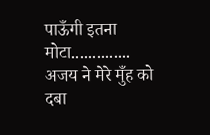पाऊँगी इतना मोटा..............
अजय ने मेरे मुँह को दबा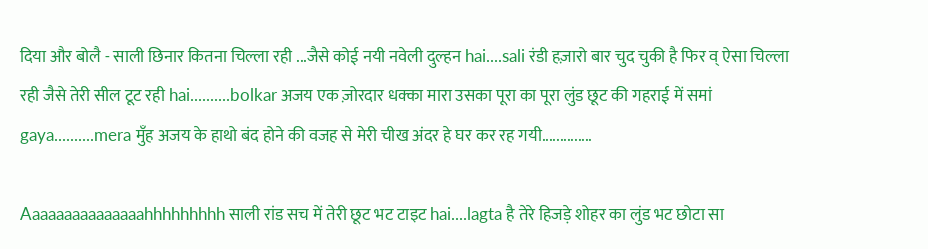दिया और बोलै - साली छिनार कितना चिल्ला रही ...जैसे कोई नयी नवेली दुल्हन hai....sali रंडी हज़ारो बार चुद चुकी है फिर व् ऐसा चिल्ला रही जैसे तेरी सील टूट रही hai..........bolkar अजय एक ज़ोरदार धक्का मारा उसका पूरा का पूरा लुंड छूट की गहराई में समां gaya..........mera मुँह अजय के हाथो बंद होने की वजह से मेरी चीख अंदर हे घर कर रह गयी..............

Aaaaaaaaaaaaaaahhhhhhhhh साली रांड सच में तेरी छूट भट टाइट hai....lagta है तेरे हिजड़े शोहर का लुंड भट छोटा सा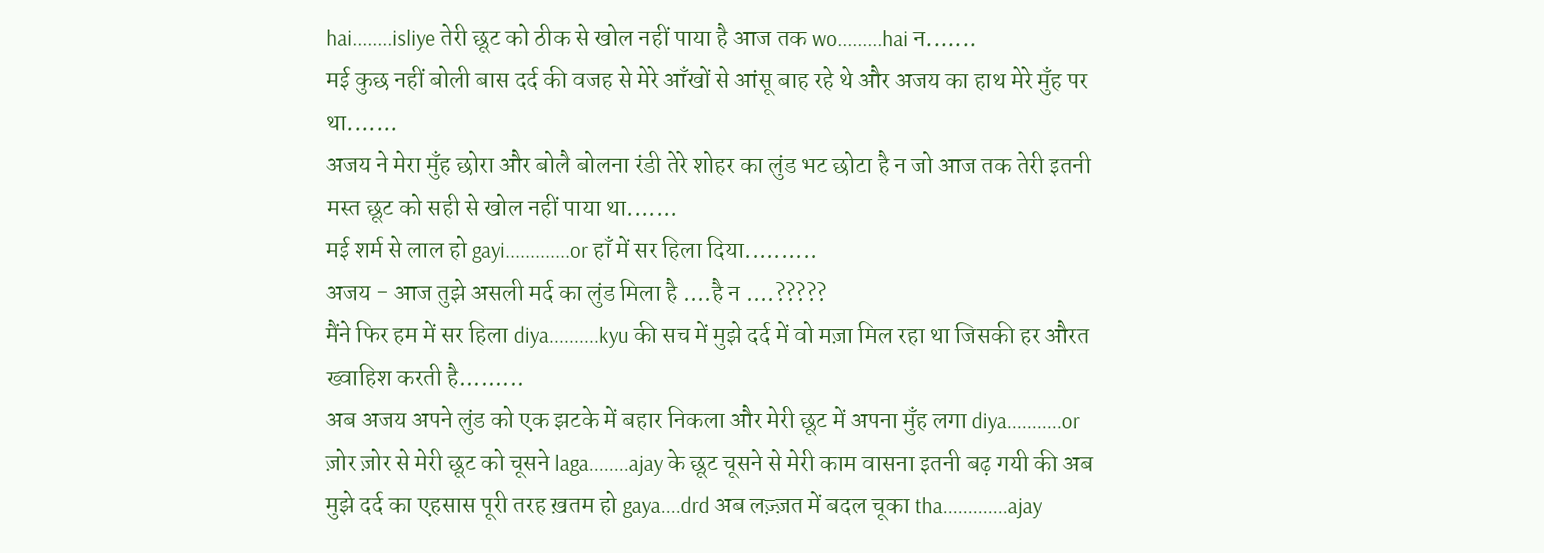hai........isliye तेरी छूट को ठीक से खोल नहीं पाया है आज तक wo.........hai न.......
मई कुछ नहीं बोली बास दर्द की वजह से मेरे आँखों से आंसू बाह रहे थे और अजय का हाथ मेरे मुँह पर था.......
अजय ने मेरा मुँह छोरा और बोलै बोलना रंडी तेरे शोहर का लुंड भट छोटा है न जो आज तक तेरी इतनी मस्त छूट को सही से खोल नहीं पाया था.......
मई शर्म से लाल हो gayi.............or हाँ में सर हिला दिया..........
अजय - आज तुझे असली मर्द का लुंड मिला है ....है न ....?????
मैंने फिर हम में सर हिला diya..........kyu की सच में मुझे दर्द में वो मज़ा मिल रहा था जिसकी हर औरत ख्वाहिश करती है.........
अब अजय अपने लुंड को एक झटके में बहार निकला और मेरी छूट में अपना मुँह लगा diya...........or ज़ोर ज़ोर से मेरी छूट को चूसने laga........ajay के छूट चूसने से मेरी काम वासना इतनी बढ़ गयी की अब मुझे दर्द का एहसास पूरी तरह ख़तम हो gaya....drd अब लज़्ज़त में बदल चूका tha.............ajay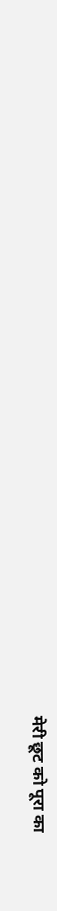मेरी छूट को पूरा का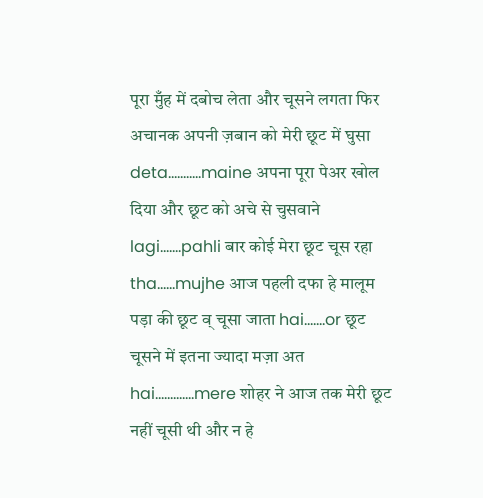पूरा मुँह में दबोच लेता और चूसने लगता फिर अचानक अपनी ज़बान को मेरी छूट में घुसा deta...........maine अपना पूरा पेअर खोल दिया और छूट को अचे से चुसवाने lagi.......pahli बार कोई मेरा छूट चूस रहा tha......mujhe आज पहली दफा हे मालूम पड़ा की छूट व् चूसा जाता hai.......or छूट चूसने में इतना ज्यादा मज़ा अत hai.............mere शोहर ने आज तक मेरी छूट नहीं चूसी थी और न हे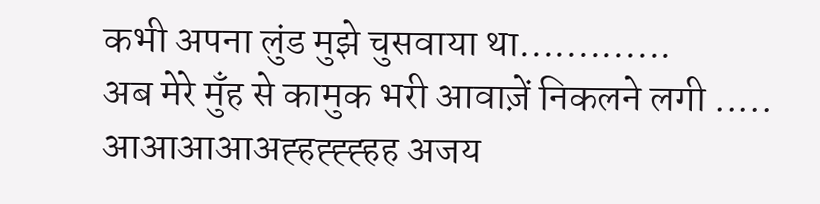कभी अपना लुंड मुझे चुसवाया था.............
अब मेरे मुँह से कामुक भरी आवाज़ें निकलने लगी ..... आआआआअह्हह्ह्ह्हह अजय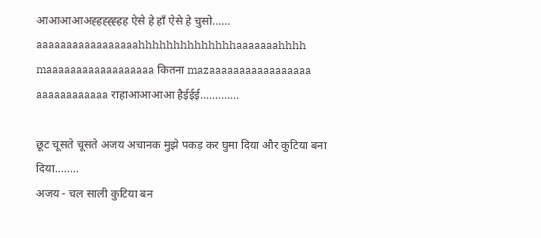आआआआअह्हह्ह्ह्हह ऐसे हे हाँ ऐसे हे चुसो...... aaaaaaaaaaaaaaaaahhhhhhhhhhhhhhaaaaaaahhhh maaaaaaaaaaaaaaaaaa कितना mazaaaaaaaaaaaaaaaaa aaaaaaaaaaaa राहाआआआआ हैईईई.............

छूट चूसते चूसते अजय अचानक मुझे पकड़ कर घुमा दिया और कुटिया बना दिया........
अजय - चल साली कुटिया बन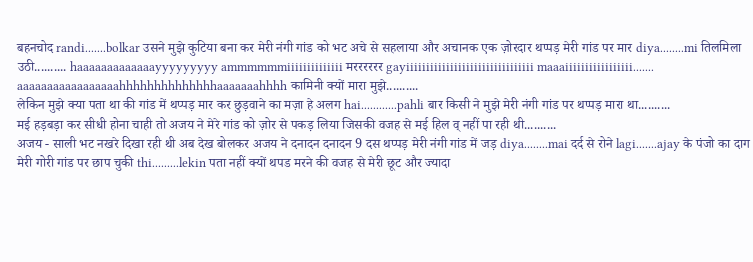बहनचोद randi.......bolkar उसने मुझे कुटिया बना कर मेरी नंगी गांड को भट अचे से सहलाया और अचानक एक ज़ोरदार थप्पड़ मेरी गांड पर मार diya........mi तिलमिला उठी.......... haaaaaaaaaaaaayyyyyyyyy ammmmmmiiiiiiiiiiiiii मरररररर gayiiiiiiiiiiiiiiiiiiiiiiiiiiiiiiii maaaiiiiiiiiiiiiiiiii....... aaaaaaaaaaaaaaaaahhhhhhhhhhhhhhaaaaaaahhhh कामिनी क्यों मारा मुझे..........
लेकिन मुझे क्या पता था की गांड में थप्पड़ मार कर छुड़वाने का मज़ा हे अलग hai............pahli बार किसी ने मुझे मेरी नंगी गांड पर थप्पड़ मारा था..........
मई हड़बड़ा कर सीधी होना चाही तो अजय ने मेरे गांड को ज़ोर से पकड़ लिया जिसकी वजह से मई हिल व् नहीं पा रही थी..........
अजय - साली भट नखरे दिखा रही थी अब देख बोलकर अजय ने दनादन दनादन 9 दस थप्पड़ मेरी नंगी गांड में जड़ diya........mai दर्द से रोने lagi.......ajay के पंजो का दाग मेरी गोरी गांड पर छाप चुकी thi.........lekin पता नहीं क्यों थपड मरने की वजह से मेरी छूट और ज्यादा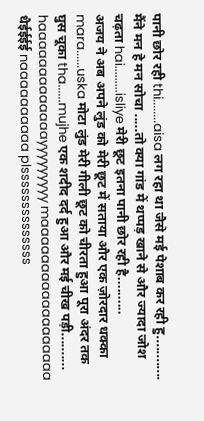पानी छोर रही thi........aisa लग रहा था जैसे मई पेशाब कर रही हु............
मैंने मन हे मन सोचा .....तो क्या गांड में थप्पड़ खाने से और ज्यादा जोश चढ़ता hai.........isliye मेरी छूट इतना पानी छोर रही है..........
अजय ने अब अपने लुंड को मेरी छूट में सताया और एक ज़ोरदार धक्का mara......uska मोटा लुंड मेरी गीली छूट को चीरता हुआ पूरा अंदर तक घुस चूका tha......mujhe एक शदीद दर्द हुआ और मई चीख पड़ी.......... haaaaaaaaaaaaayyyyyyyyy maaaaaaaaaaaaaaaaaa धैईईईई naaaaaaaaaa plssssssssssssss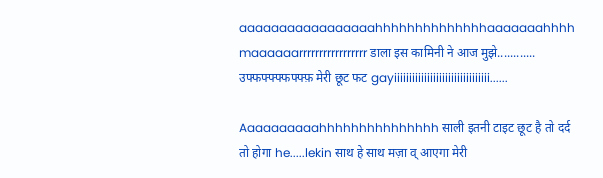aaaaaaaaaaaaaaaaahhhhhhhhhhhhhhaaaaaaahhhh maaaaaarrrrrrrrrrrrrrrrr डाला इस कामिनी ने आज मुझे............ उफ्फफ्फ्फ्फफ्फ्फ़ मेरी छूट फट gayiiiiiiiiiiiiiiiiiiiiiiiiiiiiiiii......

Aaaaaaaaaahhhhhhhhhhhhhhh साली इतनी टाइट छूट है तो दर्द तो होगा he.....lekin साथ हे साथ मज़ा व् आएगा मेरी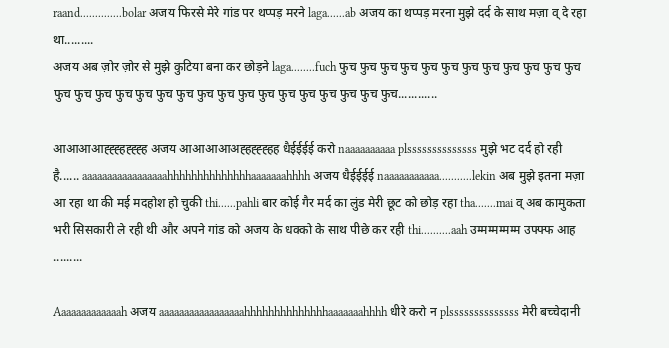raand..............bolar अजय फिरसे मेरे गांड पर थप्पड़ मरने laga......ab अजय का थप्पड़ मरना मुझे दर्द के साथ मज़ा व् दे रहा था.........
अजय अब ज़ोर ज़ोर से मुझे कुटिया बना कर छोड़ने laga........fuch फुच फुच फुच फुच फुच फुच फुच फुच फुच फुच फुच फुच फुच फुच फुच फुच फुच फुच फुच फुच फुच फुच फुच फुच फुच फुच फुच फुच फुच............

आआआआह्ह्ह्हह्ह्ह्ह अजय आआआआअह्हह्ह्ह्हह धैईईईई करो naaaaaaaaaa plssssssssssssss मुझे भट दर्द हो रही है...... aaaaaaaaaaaaaaaaahhhhhhhhhhhhhhaaaaaaahhhh अजय धैईईईई naaaaaaaaaaa...........lekin अब मुझे इतना मज़ा आ रहा था की मई मदहोश हो चुकी thi......pahli बार कोई गैर मर्द का लुंड मेरी छूट को छोड़ रहा tha.......mai व् अब कामुकता भरी सिसकारी ले रही थी और अपने गांड को अजय के धक्को के साथ पीछे कर रही thi..........aah उम्मम्मम्मम्म उफ्फ्फ आह .........

Aaaaaaaaaaaaah अजय aaaaaaaaaaaaaaaaahhhhhhhhhhhhhhaaaaaaahhhh धीरे करो न plssssssssssssss मेरी बच्चेदानी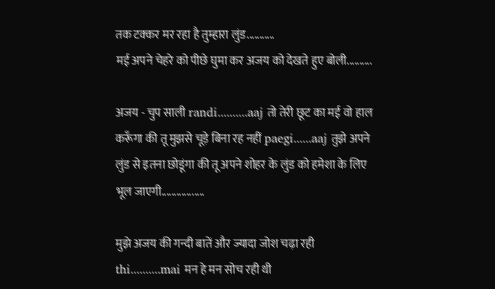तक टक्कर मर रहा है तुम्हारा लुंड...........
मई अपने चेहरे को पीछे घुमा कर अजय को देखते हुए बोली..........

अजय - चुप साली randi..........aaj तो तेरी छूट का मई वो हाल करूँगा की तू मुझसे चूड़े बिना रह नहीं paegi......aaj तुझे अपने लुंड से इतना छोडूंगा की तू अपने शोहर के लुंड को हमेशा के लिए भूल जाएगी.................

मुझे अजय की गन्दी बातें और ज्यादा जोश चढ़ा रही thi..........mai मन हे मन सोच रही थी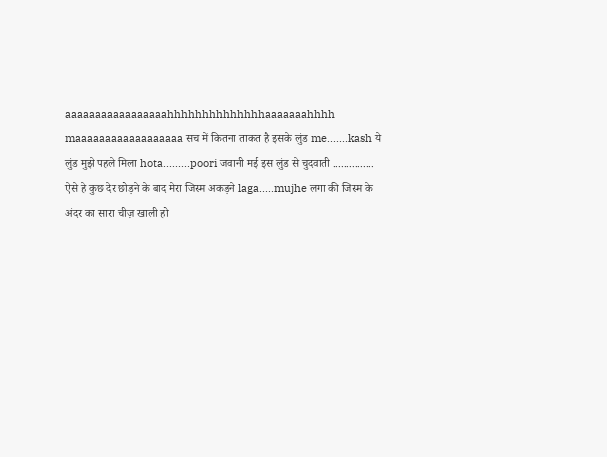aaaaaaaaaaaaaaaaahhhhhhhhhhhhhhaaaaaaahhhh maaaaaaaaaaaaaaaaaa सच में कितना ताकत है इसके लुंड me.......kash ये लुंड मुझे पहले मिला hota.........poori जवानी मई इस लुंड से चुदवाती ...............
ऐसे हे कुछ देर छोड़ने के बाद मेरा जिस्म अकड़ने laga.....mujhe लगा की जिस्म के अंदर का सारा चीज़ खाली हो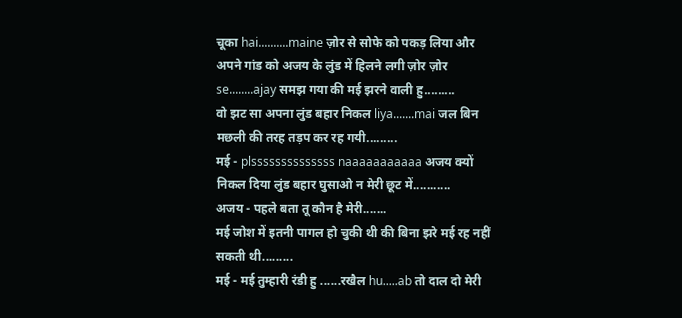चूका hai..........maine ज़ोर से सोफे को पकड़ लिया और अपने गांड को अजय के लुंड में हिलने लगी ज़ोर ज़ोर se........ajay समझ गया की मई झरने वाली हु.........
वो झट सा अपना लुंड बहार निकल liya.......mai जल बिन मछली की तरह तड़प कर रह गयी.........
मई - plssssssssssssss naaaaaaaaaaa अजय क्यों निकल दिया लुंड बहार घुसाओ न मेरी छूट में...........
अजय - पहले बता तू कौन है मेरी.......
मई जोश में इतनी पागल हो चुकी थी की बिना झरे मई रह नहीं सकती थी.........
मई - मई तुम्हारी रंडी हु ......रखैल hu.....ab तो दाल दो मेरी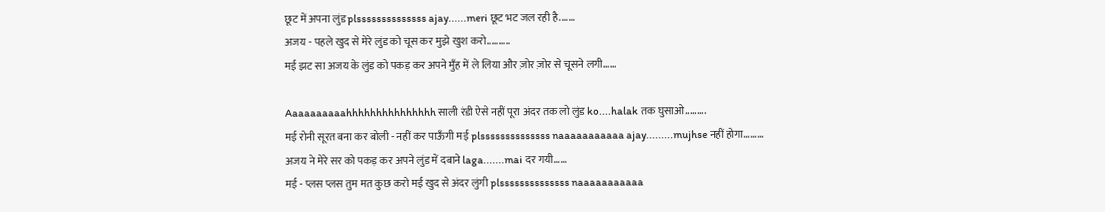छूट में अपना लुंड plssssssssssssss ajay......meri छूट भट जल रही है.......
अजय - पहले खुद से मेरे लुंड को चूस कर मुझे खुश करो..........
मई झट सा अजय के लुंड को पकड़ कर अपने मुँह में ले लिया और ज़ोर ज़ोर से चूसने लगी......

Aaaaaaaaaahhhhhhhhhhhhhhh साली रंडी ऐसे नहीं पूरा अंदर तक लो लुंड ko....halak तक घुसाओ.........
मई रोनी सूरत बना कर बोली - नहीं कर पाऊँगी मई plssssssssssssss naaaaaaaaaaa ajay.........mujhse नहीं होगा.........
अजय ने मेरे सर को पकड़ कर अपने लुंड में दबाने laga.......mai दर गयी......
मई - प्लस प्लस तुम मत कुछ करो मई खुद से अंदर लुंगी plssssssssssssss naaaaaaaaaaa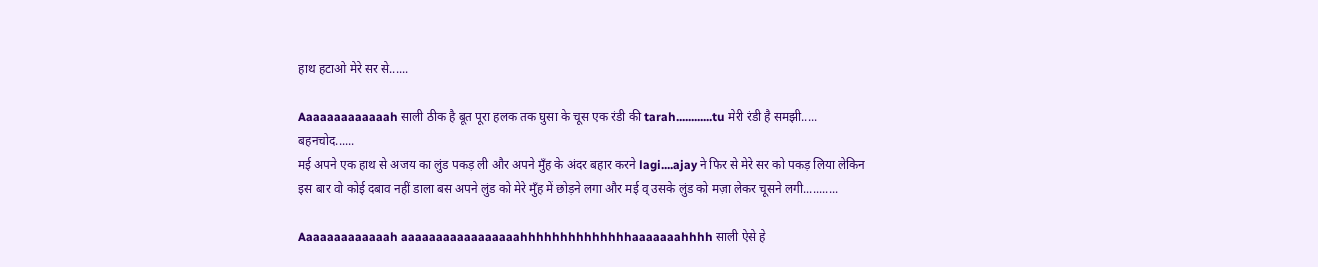हाथ हटाओ मेरे सर से......

Aaaaaaaaaaaaah साली ठीक है बूत पूरा हलक तक घुसा के चूस एक रंडी की tarah............tu मेरी रंडी है समझी..... बहनचोद......
मई अपने एक हाथ से अजय का लुंड पकड़ ली और अपने मुँह के अंदर बहार करने lagi....ajay ने फिर से मेरे सर को पकड़ लिया लेकिन इस बार वो कोई दबाव नहीं डाला बस अपने लुंड को मेरे मुँह में छोड़ने लगा और मई व् उसके लुंड को मज़ा लेकर चूसने लगी...........

Aaaaaaaaaaaaah aaaaaaaaaaaaaaaaahhhhhhhhhhhhhhaaaaaaahhhh साली ऐसे हे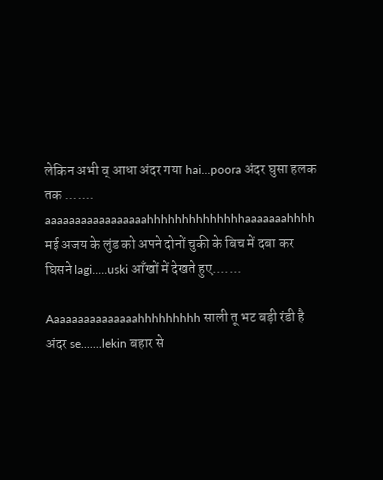लेकिन अभी व् आधा अंदर गया hai...poora अंदर घुसा हलक तक ....... aaaaaaaaaaaaaaaaahhhhhhhhhhhhhhaaaaaaahhhh
मई अजय के लुंड को अपने दोनों चुकी के बिच में दबा कर घिसने lagi.....uski आँखों में देखते हुए.......

Aaaaaaaaaaaaaaahhhhhhhhh साली तू भट बड़ी रंडी है अंदर se.......lekin बहार से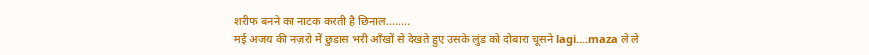शरीफ बनने का नाटक करती है छिनाल........
मई अजय की नज़रो में छुडास भरी आँखों से देखते हुए उसके लुंड को दोबारा चूसने lagi....maza ले ले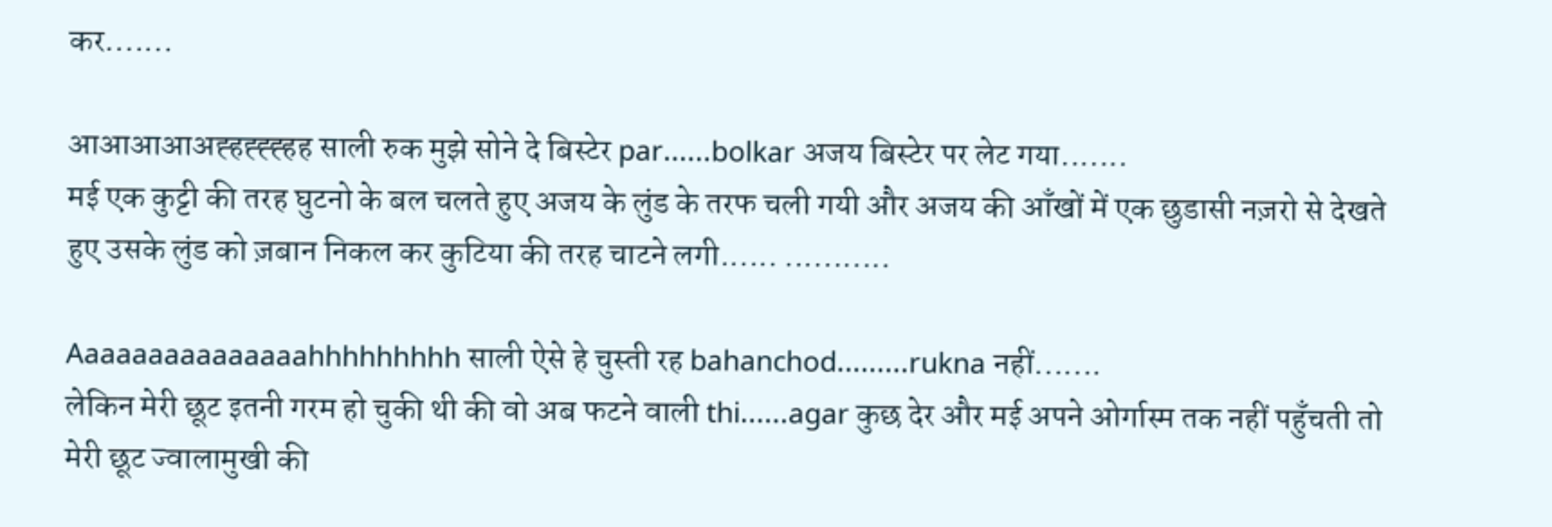कर.......

आआआआअह्हह्ह्ह्हह साली रुक मुझे सोने दे बिस्टेर par......bolkar अजय बिस्टेर पर लेट गया.......
मई एक कुट्टी की तरह घुटनो के बल चलते हुए अजय के लुंड के तरफ चली गयी और अजय की आँखों में एक छुडासी नज़रो से देखते हुए उसके लुंड को ज़बान निकल कर कुटिया की तरह चाटने लगी...... ...........

Aaaaaaaaaaaaaaahhhhhhhhh साली ऐसे हे चुस्ती रह bahanchod.........rukna नहीं.......
लेकिन मेरी छूट इतनी गरम हो चुकी थी की वो अब फटने वाली thi......agar कुछ देर और मई अपने ओर्गास्म तक नहीं पहुँचती तो मेरी छूट ज्वालामुखी की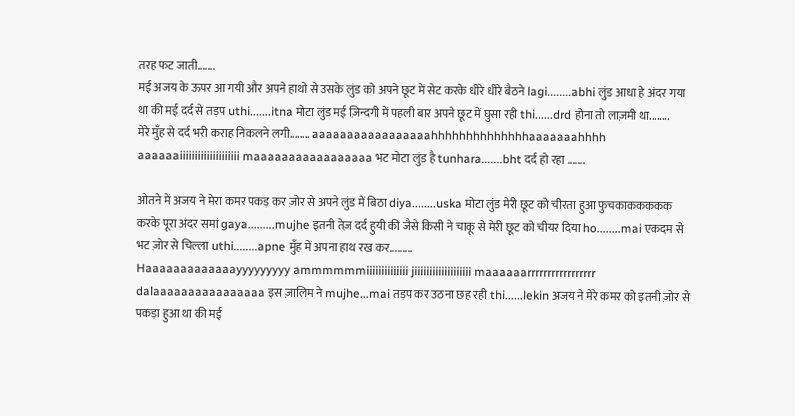तरह फट जाती.......
मई अजय के ऊपर आ गयी और अपने हाथो से उसके लुंड को अपने छूट में सेट करके धीरे धीरे बैठने lagi........abhi लुंड आधा हे अंदर गया था की मई दर्द से तड़प uthi.......itna मोटा लुंड मई ज़िन्दगी में पहली बार अपने छूट में घुसा रही thi......drd होना तो लाज़मी था........
मेरे मुँह से दर्द भरी कराह निकलने लगी........ aaaaaaaaaaaaaaaaahhhhhhhhhhhhhhaaaaaaahhhh aaaaaaiiiiiiiiiiiiiiiiiiii maaaaaaaaaaaaaaaaa भट मोटा लुंड है tunhara.......bht दर्द हो रहा .......

ओतने में अजय ने मेरा कमर पकड़ कर ज़ोर से अपने लुंड में बिठा diya........uska मोटा लुंड मेरी छूट को चीरता हुआ फुचकाककककक करके पूरा अंदर समां gaya.........mujhe इतनी तेज़ दर्द हुयी की जैसे किसी ने चाकू से मेरी छूट को चीयर दिया ho........mai एकदम से भट ज़ोर से चिल्ला uthi........apne मुँह में अपना हाथ रख कर.........
Haaaaaaaaaaaaayyyyyyyyy ammmmmmiiiiiiiiiiiiii jiiiiiiiiiiiiiiiiiii maaaaaarrrrrrrrrrrrrrrrr dalaaaaaaaaaaaaaaaa इस ज़ालिम ने mujhe...mai तड़प कर उठना छह रही thi......lekin अजय ने मेरे कमर को इतनी ज़ोर से पकड़ा हुआ था की मई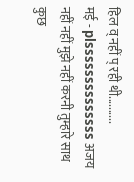हिल व् नहीं प् रही थी..........
मई - plssssssssssssss अजय नहीं नहीं मुझे नहीं करनी तुम्हारे साथ कुछ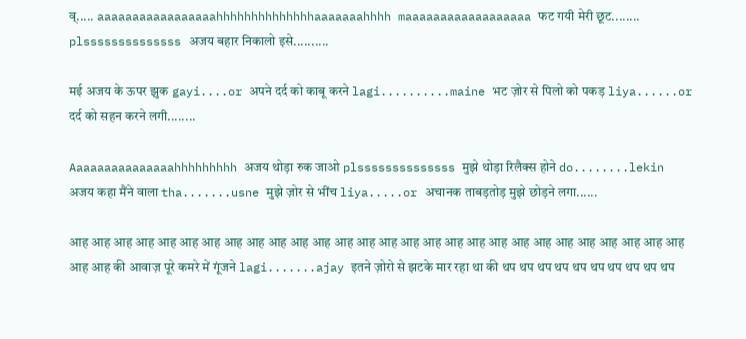व्..... aaaaaaaaaaaaaaaaahhhhhhhhhhhhhhaaaaaaahhhh maaaaaaaaaaaaaaaaaa फट गयी मेरी छूट........ plssssssssssssss अजय बहार निकालो इसे..........

मई अजय के ऊपर झुक gayi....or अपने दर्द को काबू करने lagi..........maine भट ज़ोर से पिलो को पकड़ liya......or दर्द को सहन करने लगी........

Aaaaaaaaaaaaaaahhhhhhhhh अजय थोड़ा रुक जाओ plssssssssssssss मुझे थोड़ा रिलैक्स होने do........lekin अजय कहा मैंने वाला tha.......usne मुझे ज़ोर से भींच liya.....or अचानक ताबड़तोड़ मुझे छोड़ने लगा......

आह आह आह आह आह आह आह आह आह आह आह आह आह आह आह आह आह आह आह आह आह आह आह आह आह आह आह आह आह आह की आवाज़ पूरे कमरे में गूंजने lagi.......ajay इतने ज़ोरो से झटके मार रहा था की थप थप थप थप थप थप थप थप थप थप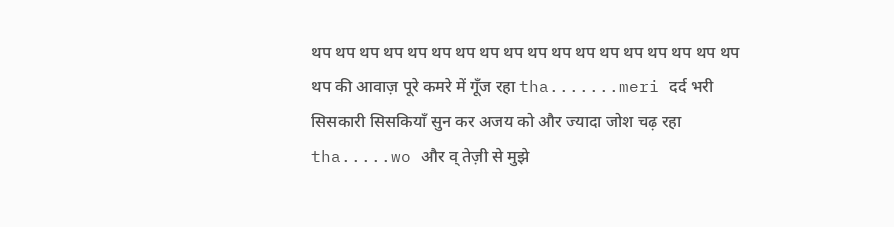थप थप थप थप थप थप थप थप थप थप थप थप थप थप थप थप थप थप थप की आवाज़ पूरे कमरे में गूँज रहा tha.......meri दर्द भरी सिसकारी सिसकियाँ सुन कर अजय को और ज्यादा जोश चढ़ रहा tha.....wo और व् तेज़ी से मुझे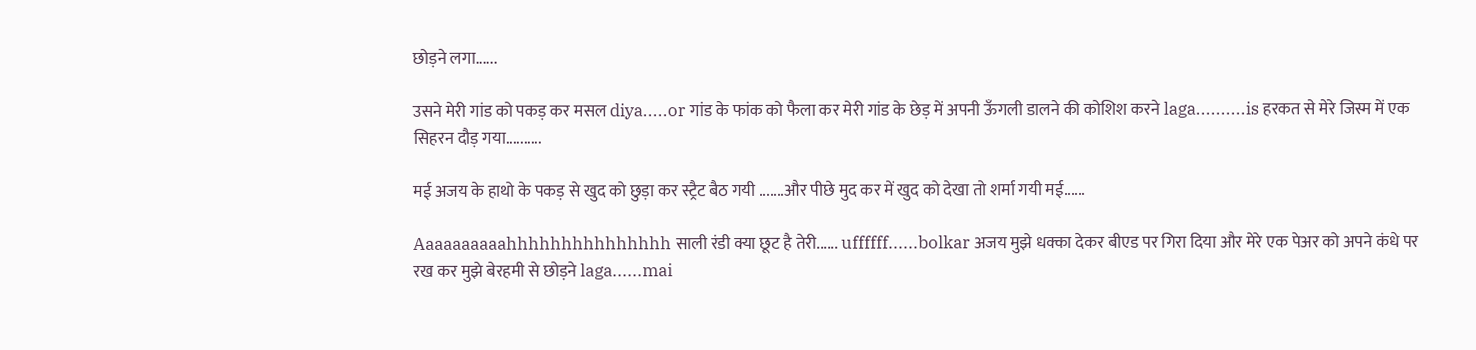छोड़ने लगा......

उसने मेरी गांड को पकड़ कर मसल diya.....or गांड के फांक को फैला कर मेरी गांड के छेड़ में अपनी ऊँगली डालने की कोशिश करने laga..........is हरकत से मेरे जिस्म में एक सिहरन दौड़ गया..........

मई अजय के हाथो के पकड़ से खुद को छुड़ा कर स्ट्रैट बैठ गयी .......और पीछे मुद कर में खुद को देखा तो शर्मा गयी मई......

Aaaaaaaaaahhhhhhhhhhhhhhh साली रंडी क्या छूट है तेरी...... uffffff......bolkar अजय मुझे धक्का देकर बीएड पर गिरा दिया और मेरे एक पेअर को अपने कंधे पर रख कर मुझे बेरहमी से छोड़ने laga......mai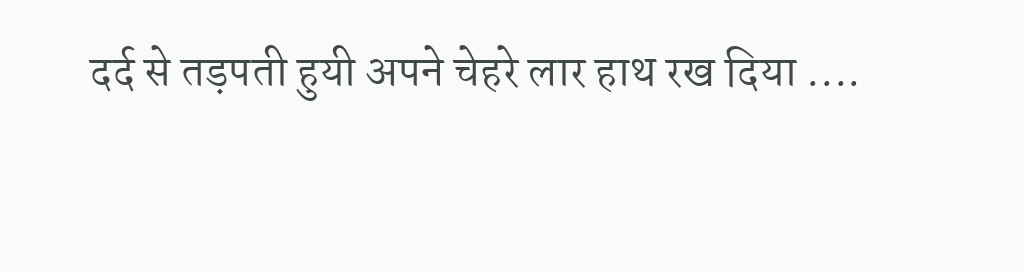दर्द से तड़पती हुयी अपने चेहरे लार हाथ रख दिया ....